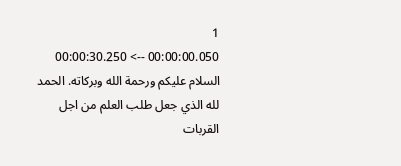1
00:00:00.050 --> 00:00:30.250
السلام عليكم ورحمة الله وبركاته. الحمد لله الذي جعل طلب العلم من اجل القربات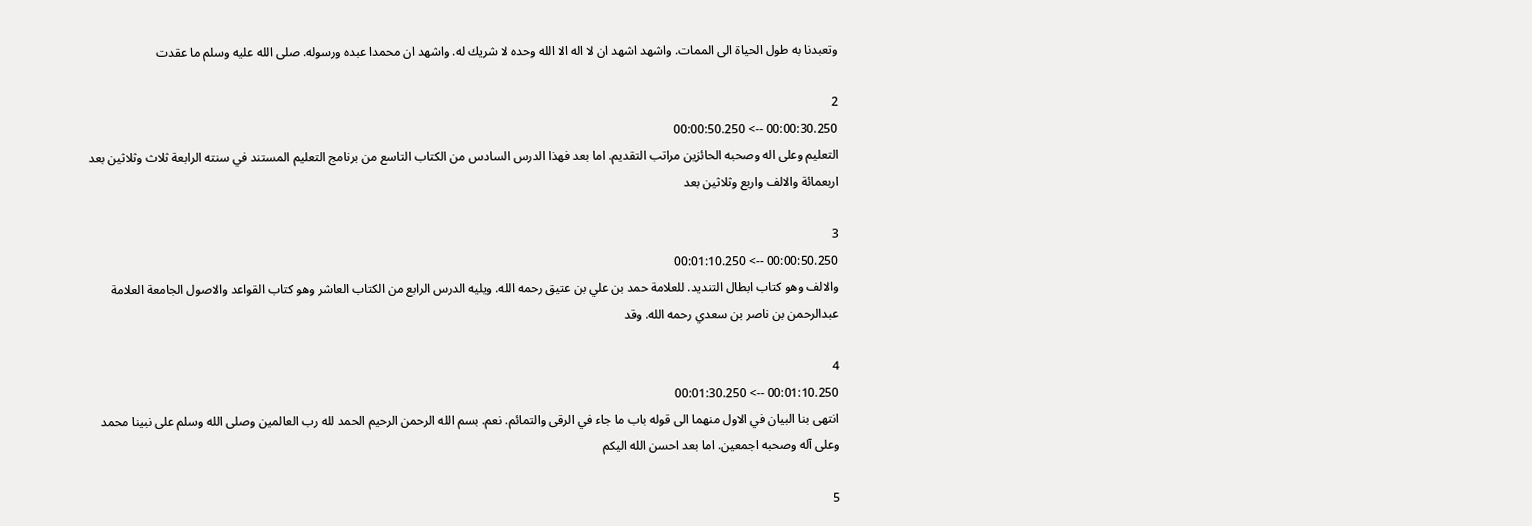وتعبدنا به طول الحياة الى الممات. واشهد اشهد ان لا اله الا الله وحده لا شريك له. واشهد ان محمدا عبده ورسوله. صلى الله عليه وسلم ما عقدت

2
00:00:30.250 --> 00:00:50.250
التعليم وعلى اله وصحبه الحائزين مراتب التقديم. اما بعد فهذا الدرس السادس من الكتاب التاسع من برنامج التعليم المستند في سنته الرابعة ثلاث وثلاثين بعد اربعمائة والالف واربع وثلاثين بعد

3
00:00:50.250 --> 00:01:10.250
والالف وهو كتاب ابطال التنديد. للعلامة حمد بن علي بن عتيق رحمه الله. ويليه الدرس الرابع من الكتاب العاشر وهو كتاب القواعد والاصول الجامعة العلامة عبدالرحمن بن ناصر بن سعدي رحمه الله. وقد

4
00:01:10.250 --> 00:01:30.250
انتهى بنا البيان في الاول منهما الى قوله باب ما جاء في الرقى والتمائم. نعم. بسم الله الرحمن الرحيم الحمد لله رب العالمين وصلى الله وسلم على نبينا محمد وعلى آله وصحبه اجمعين. اما بعد احسن الله اليكم

5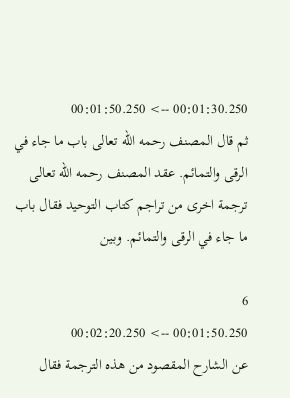00:01:30.250 --> 00:01:50.250
ثم قال المصنف رحمه الله تعالى باب ما جاء في الرقى والتمائم. عقد المصنف رحمه الله تعالى ترجمة اخرى من تراجم كتاب التوحيد فقال باب ما جاء في الرقى والتمائم. وبين

6
00:01:50.250 --> 00:02:20.250
عن الشارح المقصود من هذه الترجمة فقال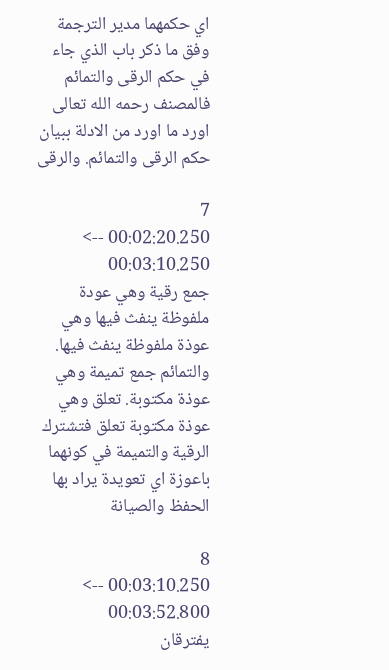اي حكمهما مدير الترجمة وفق ما ذكر باب الذي جاء في حكم الرقى والتمائم فالمصنف رحمه الله تعالى اورد ما اورد من الادلة ببيان حكم الرقى والتمائم. والرقى

7
00:02:20.250 --> 00:03:10.250
جمع رقية وهي عودة ملفوظة ينفث فيها وهي عوذة ملفوظة ينفث فيها. والتمائم جمع تميمة وهي عوذة مكتوبة. تعلق وهي عوذة مكتوبة تعلق فتشترك الرقية والتميمة في كونهما باعوزة اي تعويدة يراد بها الحفظ والصيانة

8
00:03:10.250 --> 00:03:52.800
يفترقان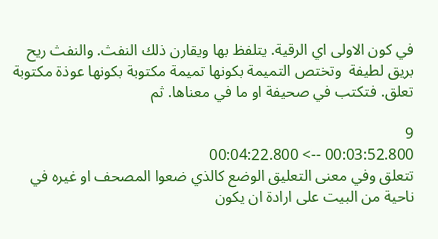في كون الاولى اي الرقية. يتلفظ بها ويقارن ذلك النفث. والنفث ريح بريق لطيفة  وتختص التميمة بكونها تميمة مكتوبة بكونها عوذة مكتوبة تعلق. فتكتب في صحيفة او ما في معناها. ثم

9
00:03:52.800 --> 00:04:22.800
تتعلق وفي معنى التعليق الوضع كالذي ضعوا المصحف او غيره في ناحية من البيت على ارادة ان يكون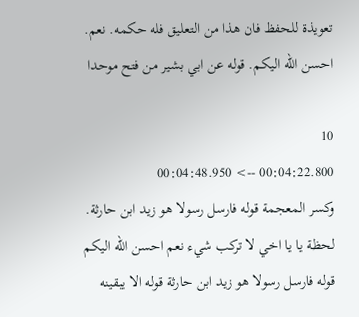تعويذة للحفظ فان هذا من التعليق فله حكمه. نعم. احسن الله اليكم. قوله عن ابي بشير من فتح موحدا

10
00:04:22.800 --> 00:04:48.950
وكسر المعجمة قوله فارسل رسولا هو زيد ابن حارثة. لحظة يا يا اخي لا تركب شيء نعم احسن الله اليكم قوله فارسل رسولا هو زيد ابن حارثة قوله الا يبقينه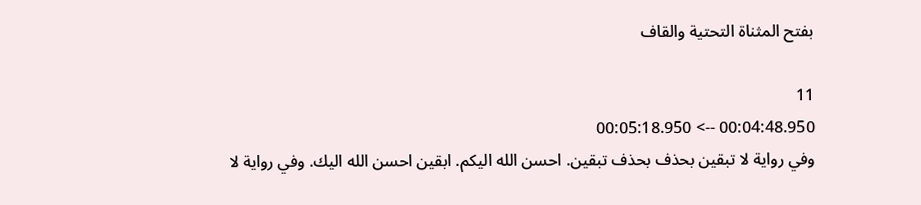بفتح المثناة التحتية والقاف

11
00:04:48.950 --> 00:05:18.950
وفي رواية لا تبقين بحذف بحذف تبقين. احسن الله اليكم. ابقين احسن الله اليك. وفي رواية لا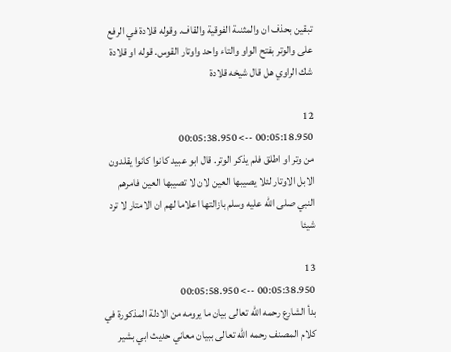تبقين بحذف ان والمثنىة الفوقية والقاف. وقوله قلادة في الرفع على والوتر بفتح الواو والتاء واحد واوتار القوس. قوله او قلادة شك الراوي هل قال شيخه قلادة

12
00:05:18.950 --> 00:05:38.950
من وتر او اطلق فلم يذكر الوتر. قال ابو عبيد كانوا كانوا يقلدون الابل الاوتار لئلا يصيبها العين لان لا تصيبها العين فامرهم النبي صلى الله عليه وسلم بازالتها اعلاما لهم ان الامتار لا ترد شيئا

13
00:05:38.950 --> 00:05:58.950
بدأ الشارع رحمه الله تعالى بيان ما يرومه من الادلة المذكورة في كلام المصنف رحمه الله تعالى ببيان معاني حديث ابي بشير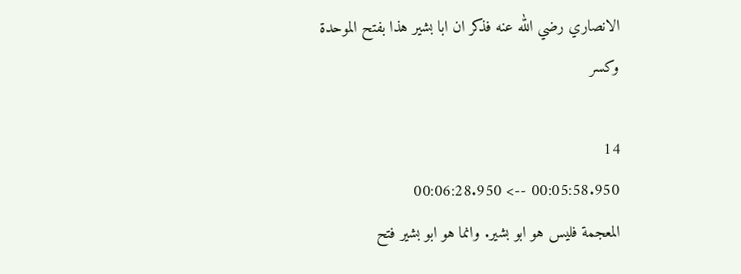الانصاري رضي الله عنه فذكر ان ابا بشير هذا بفتح الموحدة وكسر

14
00:05:58.950 --> 00:06:28.950
المعجمة فليس هو ابو بشير. وانما هو ابو بشير فتح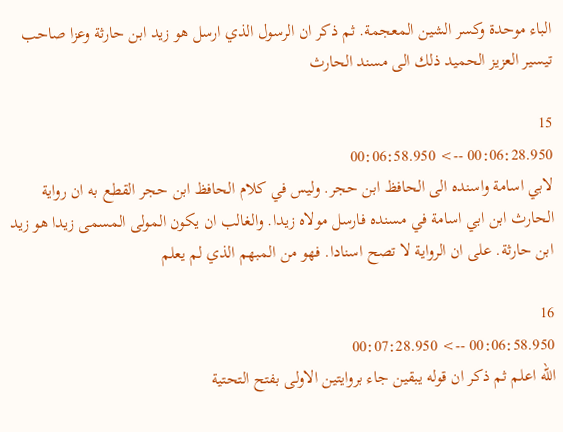الباء موحدة وكسر الشين المعجمة. ثم ذكر ان الرسول الذي ارسل هو زيد ابن حارثة وعزا صاحب تيسير العزيز الحميد ذلك الى مسند الحارث

15
00:06:28.950 --> 00:06:58.950
لابي اسامة واسنده الى الحافظ ابن حجر. وليس في كلام الحافظ ابن حجر القطع به ان رواية الحارث ابن ابي اسامة في مسنده فارسل مولاه زيدا. والغالب ان يكون المولى المسمى زيدا هو زيد ابن حارثة. على ان الرواية لا تصح اسنادا. فهو من المبهم الذي لم يعلم

16
00:06:58.950 --> 00:07:28.950
الله اعلم ثم ذكر ان قوله يبقين جاء بروايتين الاولى بفتح التحتية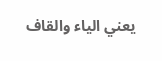يعني الياء والقاف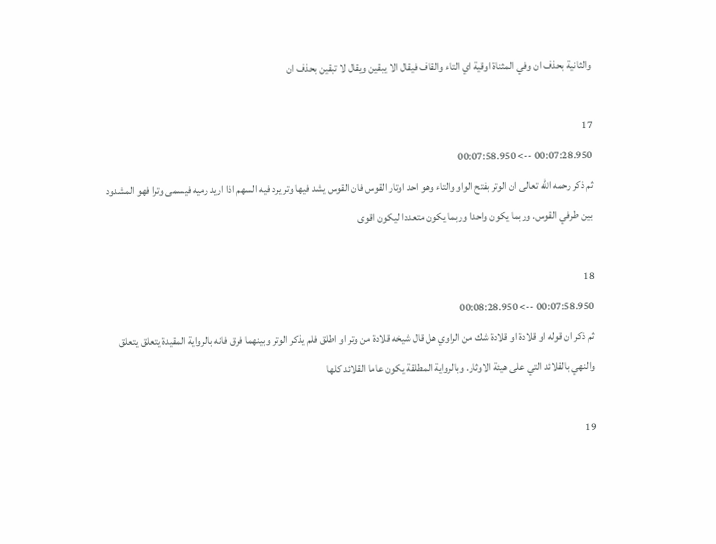والثانية بحذف ان وفي المثناة اوقية اي التاء والقاف فيقال الا يبقين ويقال لا تبقين بحذف ان

17
00:07:28.950 --> 00:07:58.950
ثم ذكر رحمه الله تعالى ان الوتر بفتح الواو والتاء وهو احد اوتار القوس فان القوس يشد فيها وتر يرد فيه السهم اذا اريد رميه فيسمى وترا فهو المشدود بين طرفي القوس. وربما يكون واحدا وربما يكون متعددا ليكون اقوى

18
00:07:58.950 --> 00:08:28.950
ثم ذكر ان قوله او قلادة او قلادة شك من الراوي هل قال شيخه قلادة من وتر او اطلق فلم يذكر الوتر وبينهما فرق فانه بالرواية المقيدة يتعلق يتعلق والنهي بالقلائد التي على هيئة الاوثار. وبالرواية المطلقة يكون عاما القلائد كلها

19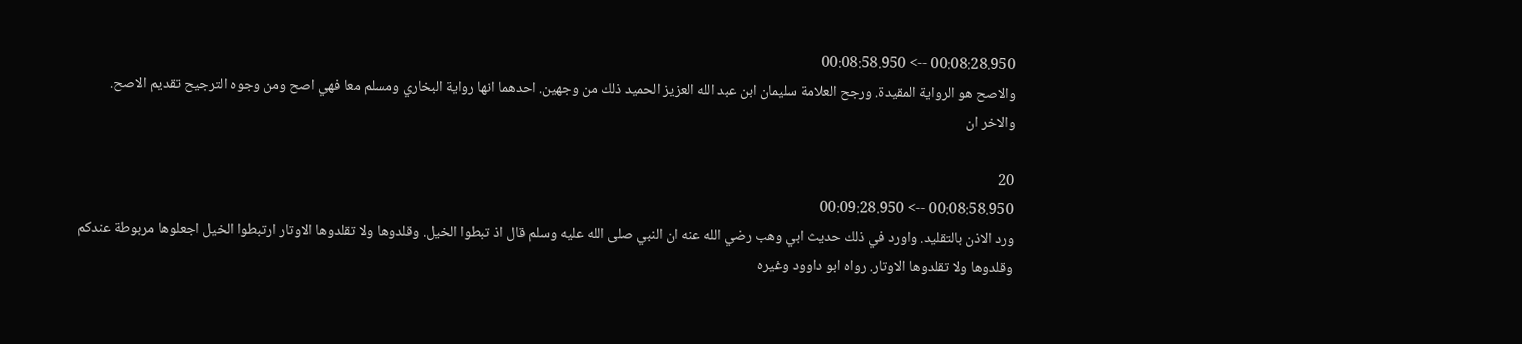00:08:28.950 --> 00:08:58.950
والاصح هو الرواية المقيدة. ورجح العلامة سليمان ابن عبد الله العزيز الحميد ذلك من وجهين. احدهما انها رواية البخاري ومسلم معا فهي اصح ومن وجوه الترجيح تقديم الاصح. والاخر ان

20
00:08:58.950 --> 00:09:28.950
ورد الاذن بالتقليد. واورد في ذلك حديث ابي وهب رضي الله عنه ان النبي صلى الله عليه وسلم قال اذ تبطوا الخيل. وقلدوها ولا تقلدوها الاوتار ارتبطوا الخيل اجعلوها مربوطة عندكم وقلدوها ولا تقلدوها الاوتار. رواه ابو داوود وغيره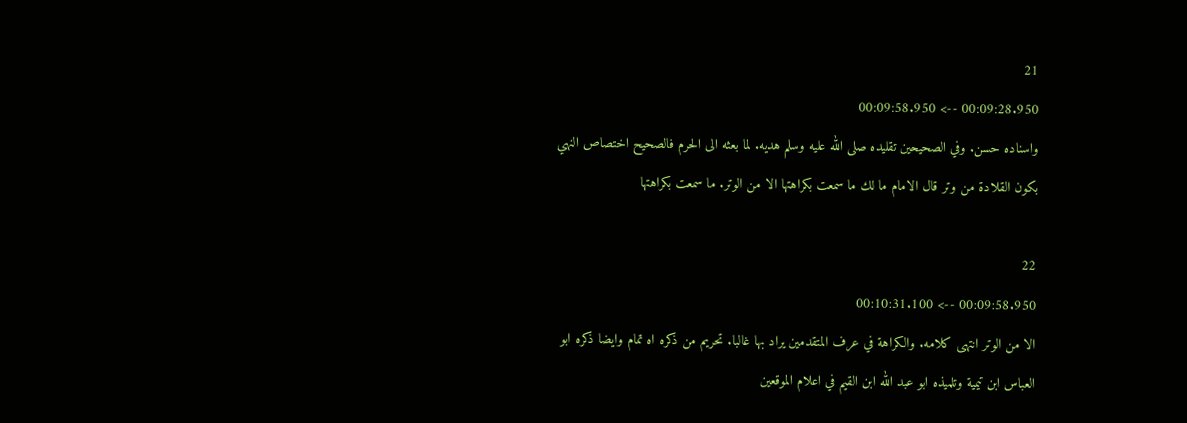21
00:09:28.950 --> 00:09:58.950
واسناده حسن. وفي الصحيحين تقليده صلى الله عليه وسلم هديه. لما بعثه الى الحرم فالصحيح اختصاص النهي بكون القلادة من وتر قال الامام ما لك ما سمعت بكراهتها الا من الوتر. ما سمعت بكراهتها

22
00:09:58.950 --> 00:10:31.100
الا من الوتر انتهى كلامه. والكراهة في عرف المتقدمين يراد بها غالبا. تحريم من ذكره اه تمام وايضا ذكره ابو العباس ابن تيمية وتلميذه ابو عبد الله ابن القيم في اعلام الموقعين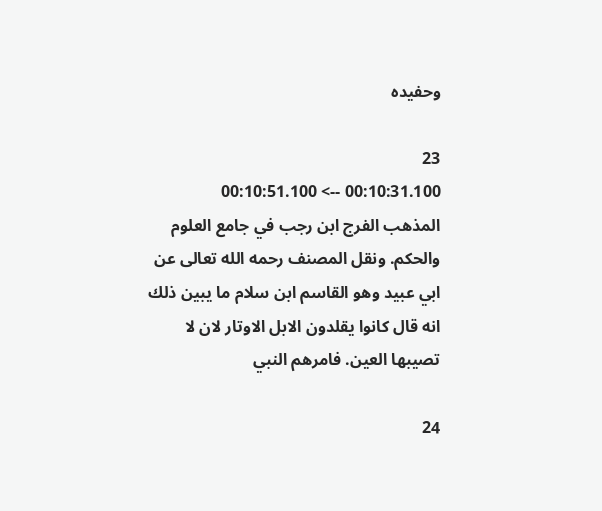وحفيده

23
00:10:31.100 --> 00:10:51.100
المذهب الفرج ابن رجب في جامع العلوم والحكم. ونقل المصنف رحمه الله تعالى عن ابي عبيد وهو القاسم ابن سلام ما يبين ذلك انه قال كانوا يقلدون الابل الاوتار لان لا تصيبها العين. فامرهم النبي

24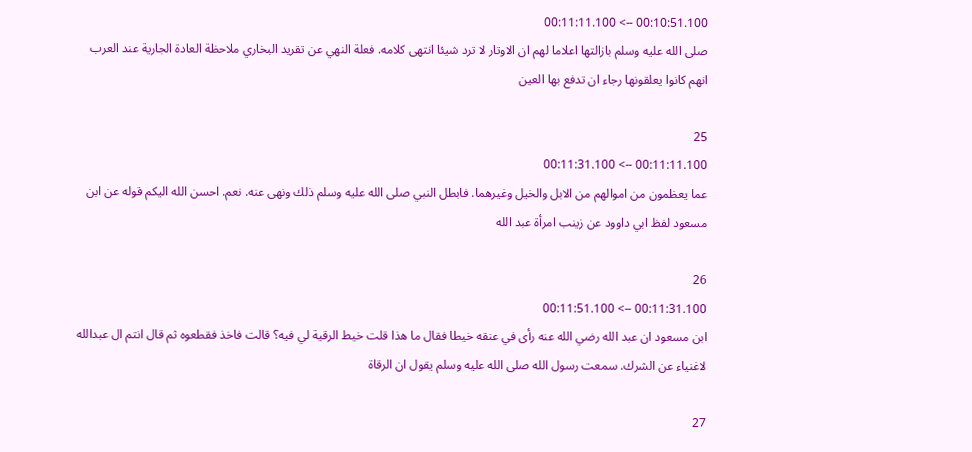00:10:51.100 --> 00:11:11.100
صلى الله عليه وسلم بازالتها اعلاما لهم ان الاوتار لا ترد شيئا انتهى كلامه. فعلة النهي عن تقريد البخاري ملاحظة العادة الجارية عند العرب انهم كانوا يعلقونها رجاء ان تدفع بها العين

25
00:11:11.100 --> 00:11:31.100
عما يعظمون من اموالهم من الابل والخيل وغيرهما. فابطل النبي صلى الله عليه وسلم ذلك ونهى عنه. نعم. احسن الله اليكم قوله عن ابن مسعود لفظ ابي داوود عن زينب امرأة عبد الله

26
00:11:31.100 --> 00:11:51.100
ابن مسعود ان عبد الله رضي الله عنه رأى في عنقه خيطا فقال ما هذا قلت خيط الرقية لي فيه؟ قالت فاخذ فقطعوه ثم قال انتم ال عبدالله لاغنياء عن الشرك. سمعت رسول الله صلى الله عليه وسلم يقول ان الرقاة

27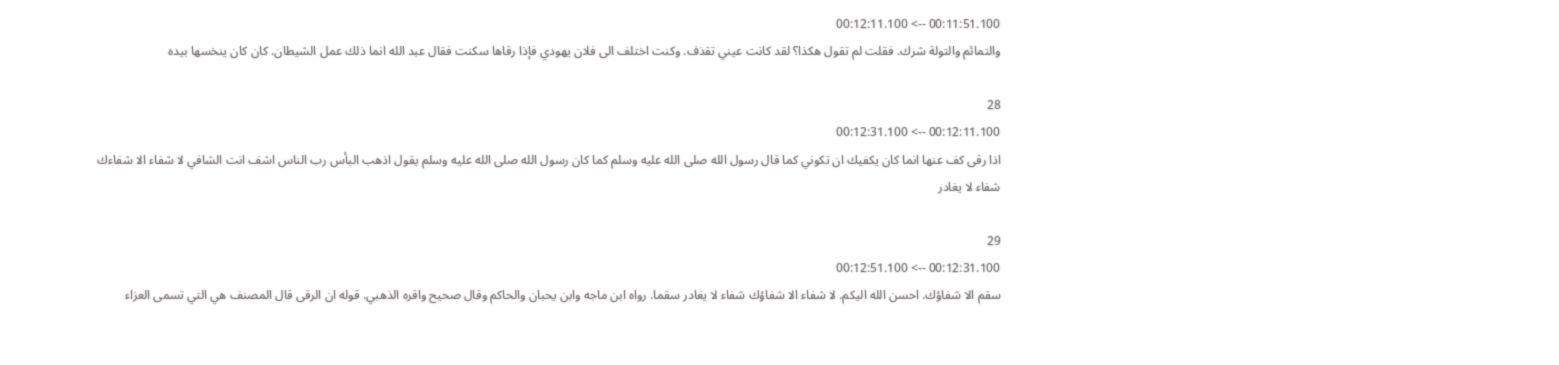00:11:51.100 --> 00:12:11.100
والتمائم والتولة شرك. فقلت لم تقول هكذا؟ لقد كانت عيني تقذف. وكنت اختلف الى فلان يهودي فإذا رقاها سكنت فقال عبد الله انما ذلك عمل الشيطان. كان كان ينخسها بيده

28
00:12:11.100 --> 00:12:31.100
اذا رقى كف عنها انما كان يكفيك ان تكوني كما قال رسول الله صلى الله عليه وسلم كما كان رسول الله صلى الله عليه وسلم يقول اذهب البأس رب الناس اشف انت الشافي لا شفاء الا شفاءك شفاء لا يغادر

29
00:12:31.100 --> 00:12:51.100
سقم الا شفاؤك. احسن الله اليكم. لا شفاء الا شفاؤك شفاء لا يغادر سقما. رواه ابن ماجه وابن يحبان والحاكم وقال صحيح واقره الذهبي. قوله ان الرقى قال المصنف هي التي تسمى العزاء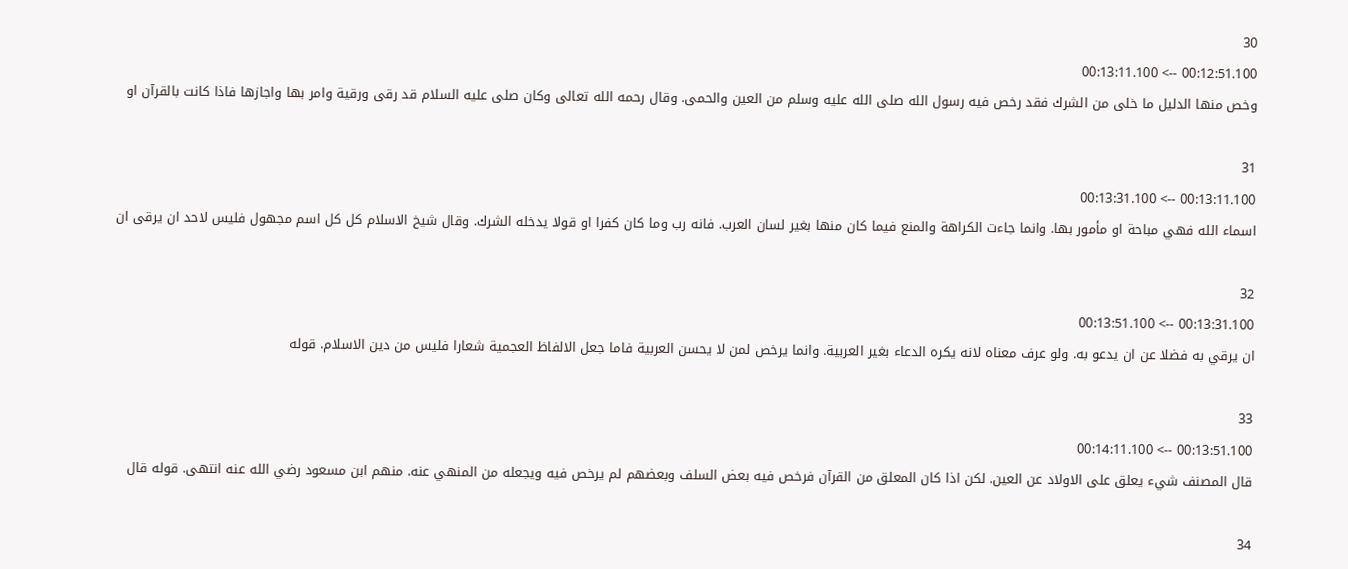30
00:12:51.100 --> 00:13:11.100
وخص منها الدليل ما خلى من الشرك فقد رخص فيه رسول الله صلى الله عليه وسلم من العين والحمى. وقال رحمه الله تعالى وكان صلى عليه السلام قد رقى ورقية وامر بها واجازها فاذا كانت بالقرآن او

31
00:13:11.100 --> 00:13:31.100
اسماء الله فهي مباحة او مأمور بها. وانما جاءت الكراهة والمنع فيما كان منها بغير لسان العرب. فانه رب وما كان كفرا او قولا يدخله الشرك. وقال شيخ الاسلام كل كل اسم مجهول فليس لاحد ان يرقى ان

32
00:13:31.100 --> 00:13:51.100
ان يرقي به فضلا عن ان يدعو به. ولو عرف معناه لانه يكره الدعاء بغير العربية. وانما يرخص لمن لا يحسن العربية فاما جعل الالفاظ العجمية شعارا فليس من دين الاسلام. قوله

33
00:13:51.100 --> 00:14:11.100
قال المصنف شيء يعلق على الاولاد عن العين. لكن اذا كان المعلق من القرآن فرخص فيه بعض السلف وبعضهم لم يرخص فيه ويجعله من المنهي عنه. منهم ابن مسعود رضي الله عنه انتهى. قوله قال

34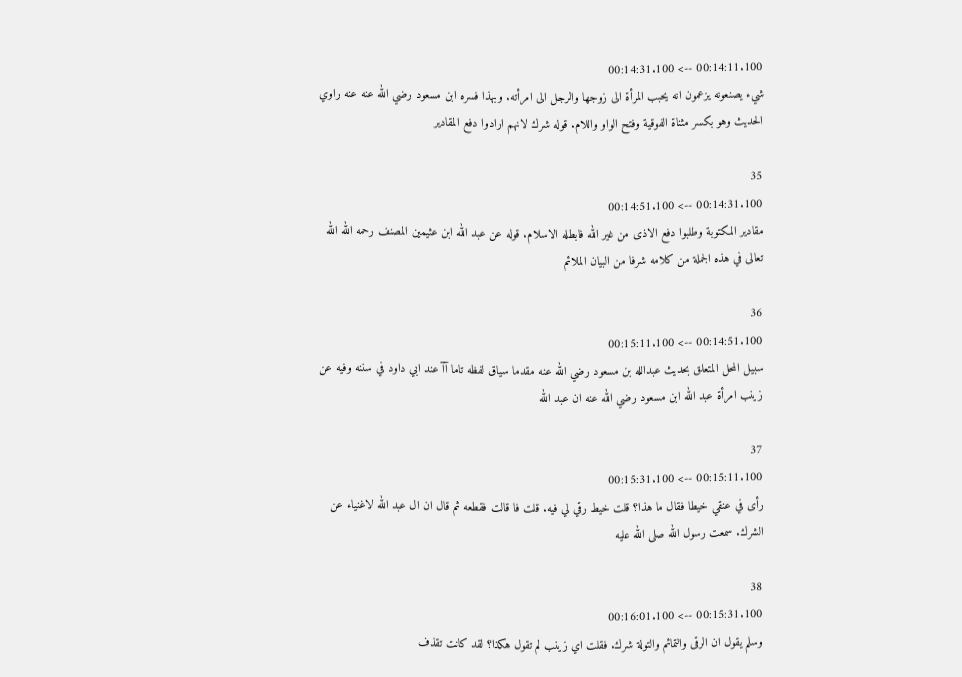00:14:11.100 --> 00:14:31.100
شيء يصنعونه يزعمون انه يحبب المرأة الى زوجها والرجل الى امرأته. وبهذا فسره ابن مسعود رضي الله عنه عنه راوي الحديث وهو بكسر مثناة الفوقية وفتح الواو واللام. قوله شرك لانهم ارادوا دفع المقادير

35
00:14:31.100 --> 00:14:51.100
مقادير المكتوبة وطلبوا دفع الاذى من غير الله فابطله الاسلام. قوله عن عبد الله ابن عثيمين المصنف رحمه الله الله تعالى في هذه الجملة من كلامه شرفا من البيان الملائم

36
00:14:51.100 --> 00:15:11.100
سبيل المحل المتعلق بحديث عبدالله بن مسعود رضي الله عنه مقدما سياق لفظه تاما آآ عند ابي داود في سننه وفيه عن زينب امرأة عبد الله ابن مسعود رضي الله عنه ان عبد الله

37
00:15:11.100 --> 00:15:31.100
رأى في عنقي خيطا فقال ما هذا؟ قلت خيط رقي لي فيه. قلت فا قالت فقطعه ثم قال ان ال عبد الله لاغنياء عن الشرك. سمعت رسول الله صلى الله عليه

38
00:15:31.100 --> 00:16:01.100
وسلم يقول ان الرقى والتمائم والتولة شرك. فقلت اي زينب لم تقول هكذا؟ لقد كانت تقذف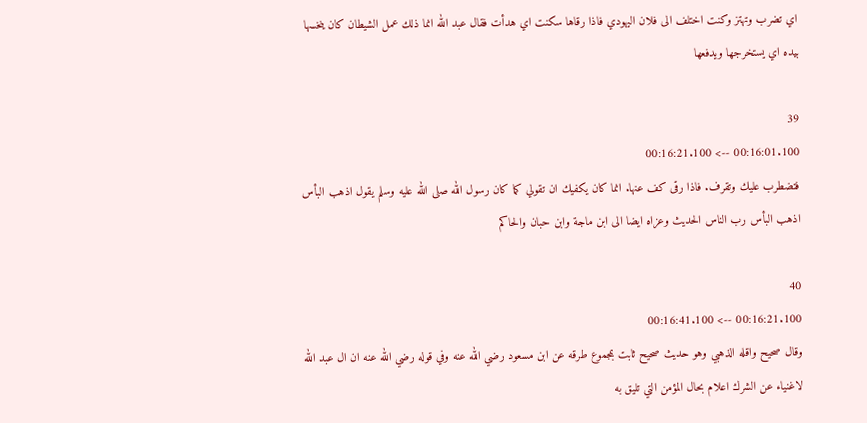اي تضرب وتهتز وكنت اختلف الى فلان اليهودي فاذا رقاها سكنت اي هدأت فقال عبد الله انما ذلك عمل الشيطان كان ينخسها بيده اي يستخرجها ويدفعها

39
00:16:01.100 --> 00:16:21.100
فتضطرب عليك وتقرف. فاذا رقى كف عنها. انما كان يكفيك ان تقولي كما كان رسول الله صلى الله عليه وسلم يقول اذهب البأس اذهب البأس رب الناس الحديث وعزاه ايضا الى ابن ماجة وابن حبان والحاكم

40
00:16:21.100 --> 00:16:41.100
وقال صحيح واقله الذهبي وهو حديث صحيح ثابت بمجموع طرقه عن ابن مسعود رضي الله عنه وفي قوله رضي الله عنه ان ال عبد الله لاغنياء عن الشرك اعلام بحال المؤمن التي تليق به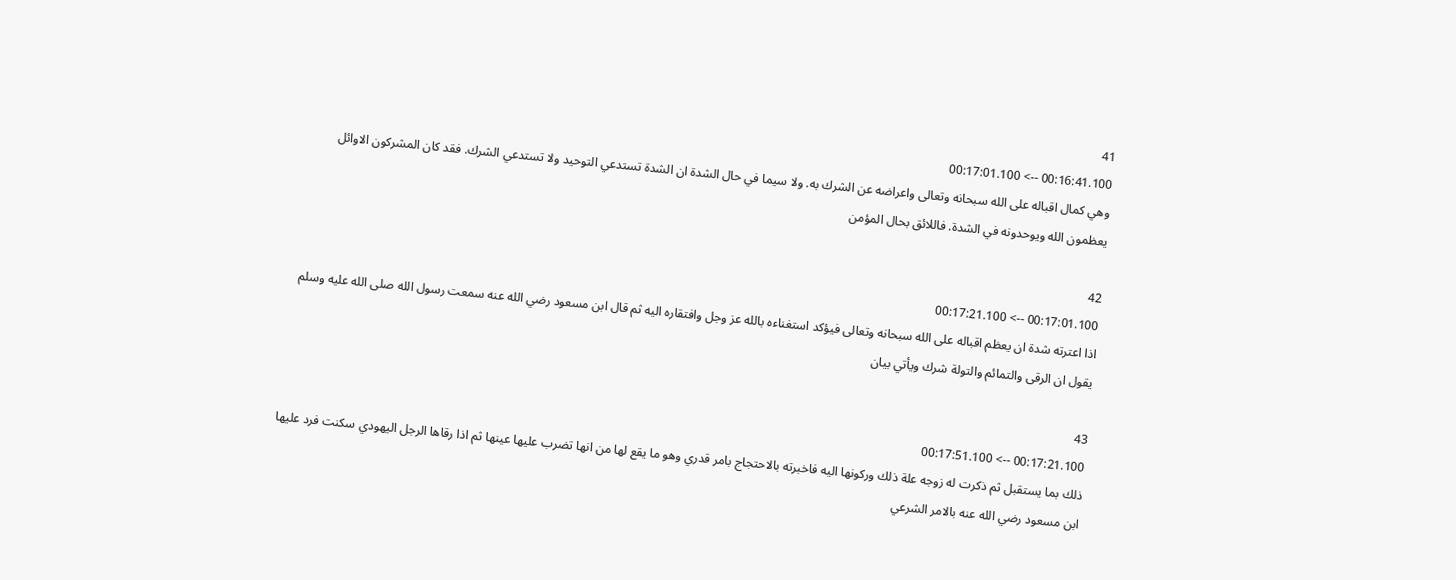41
00:16:41.100 --> 00:17:01.100
وهي كمال اقباله على الله سبحانه وتعالى واعراضه عن الشرك به. ولا سيما في حال الشدة ان الشدة تستدعي التوحيد ولا تستدعي الشرك. فقد كان المشركون الاوائل يعظمون الله ويوحدونه في الشدة. فاللائق بحال المؤمن

42
00:17:01.100 --> 00:17:21.100
اذا اعترته شدة ان يعظم اقباله على الله سبحانه وتعالى فيؤكد استغناءه بالله عز وجل وافتقاره اليه ثم قال ابن مسعود رضي الله عنه سمعت رسول الله صلى الله عليه وسلم يقول ان الرقى والتمائم والتولة شرك ويأتي بيان

43
00:17:21.100 --> 00:17:51.100
ذلك بما يستقبل ثم ذكرت له زوجه علة ذلك وركونها اليه فاخبرته بالاحتجاج بامر قدري وهو ما يقع لها من انها تضرب عليها عينها ثم اذا رقاها الرجل اليهودي سكنت فرد عليها ابن مسعود رضي الله عنه بالامر الشرعي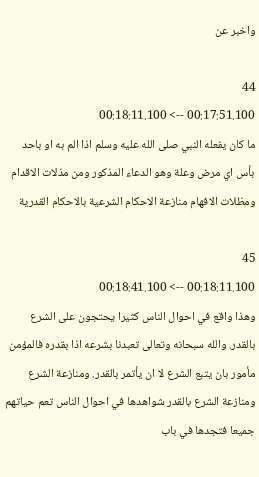واخبر عن

44
00:17:51.100 --> 00:18:11.100
ما كان يفعله النبي صلى الله عليه وسلم اذا الم به او باحد بأس اي مرض وعلة وهو الدعاء المذكور ومن مذلات الاقدام ومظلات الافهام منازعة الاحكام الشرعية بالاحكام القدرية

45
00:18:11.100 --> 00:18:41.100
وهذا واقع في احوال الناس كثيرا يحتجون على الشرع بالقدر. والله سبحانه وتعالى تعبدنا بشرعه اذا بقدره فالمؤمن مأمور بان يتبع الشرع لا ان يأتمر بالقدر. ومنازعة الشرع ومنازعة الشرع بالقدر شواهدها في احوال الناس تعم حياتهم جميعا فتجدها في باب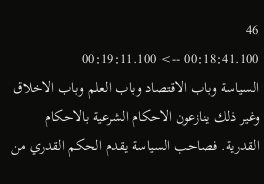46
00:18:41.100 --> 00:19:11.100
السياسة وباب الاقتصاد وباب العلم وباب الاخلاق وغير ذلك ينازعون الاحكام الشرعية بالاحكام القدرية. فصاحب السياسة يقدم الحكم القدري من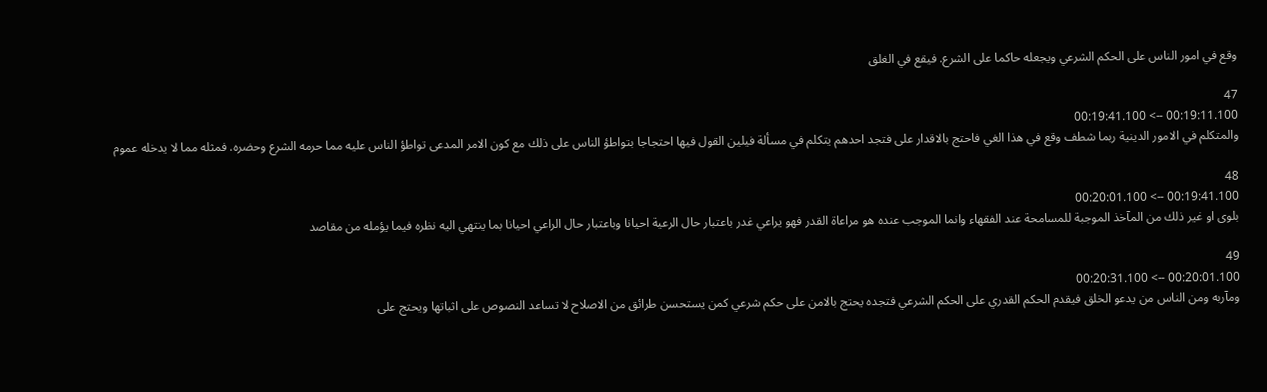وقع في امور الناس على الحكم الشرعي ويجعله حاكما على الشرع. فيقع في الغلق

47
00:19:11.100 --> 00:19:41.100
والمتكلم في الامور الدينية ربما شطف وقع في هذا الغي فاحتج بالاقدار على فتجد احدهم يتكلم في مسألة فيلين القول فيها احتجاجا بتواطؤ الناس على ذلك مع كون الامر المدعى تواطؤ الناس عليه مما حرمه الشرع وحضره. فمثله مما لا يدخله عموم

48
00:19:41.100 --> 00:20:01.100
بلوى او غير ذلك من المآخذ الموجبة للمسامحة عند الفقهاء وانما الموجب عنده هو مراعاة القدر فهو يراعي غدر باعتبار حال الرعية احيانا وباعتبار حال الراعي احيانا بما ينتهي اليه نظره فيما يؤمله من مقاصد

49
00:20:01.100 --> 00:20:31.100
ومآربه ومن الناس من يدعو الخلق فيقدم الحكم القدري على الحكم الشرعي فتجده يحتج بالامن على حكم شرعي كمن يستحسن طرائق من الاصلاح لا تساعد النصوص على اثباتها ويحتج على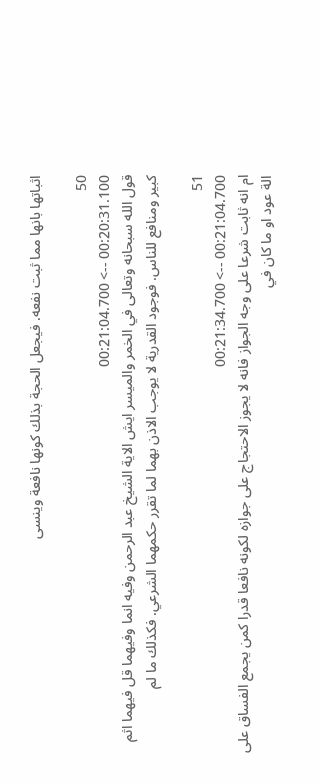اثباتها بانها مما ثبت نفعه. فيجعل الحجة بذلك كونها نافعة وينسى

50
00:20:31.100 --> 00:21:04.700
قول الله سبحانه وتعالى في الخمر والميسر ايش الاية الشيخ عبد الرحمن وفيه انما وفيهما قل فيهما اثم كبير ومنافع للناس. فوجود القدرية لا يوجب الاذن بهما لما تقرر حكمهما الشرعي. فكذلك ما لم

51
00:21:04.700 --> 00:21:34.700
ام انه ثابت شرعا على وجه الجواز فانه لا يجوز الاحتجاج على جوازه لكونه نافعا قدرا كمن يجمع الفساق على الة عود او ما كان في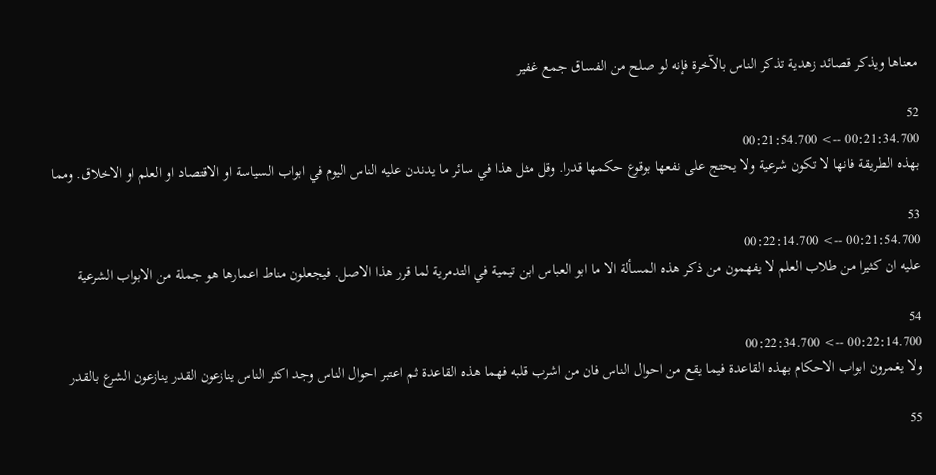معناها ويذكر قصائد زهدية تذكر الناس بالآخرة فإنه لو صلح من الفساق جمع غفير

52
00:21:34.700 --> 00:21:54.700
بهذه الطريقة فانها لا تكون شرعية ولا يحتج على نفعها بوقوع حكمها قدرا. وقل مثل هذا في سائر ما يدندن عليه الناس اليوم في ابواب السياسة او الاقتصاد او العلم او الاخلاق. ومما

53
00:21:54.700 --> 00:22:14.700
عليه ان كثيرا من طلاب العلم لا يفهمون من ذكر هذه المسألة الا ما ابو العباس ابن تيمية في التدمرية لما قرر هذا الاصل. فيجعلون مناط اعمارها هو جملة من الابواب الشرعية

54
00:22:14.700 --> 00:22:34.700
ولا يغمرون ابواب الاحكام بهذه القاعدة فيما يقع من احوال الناس فان من اشرب قلبه فهما هذه القاعدة ثم اعتبر احوال الناس وجد اكثر الناس ينازعون القدر ينازعون الشرع بالقدر

55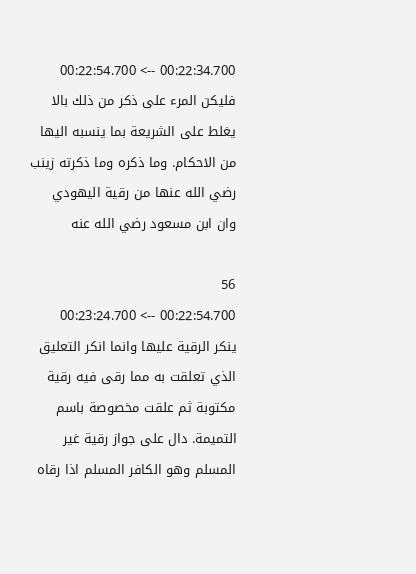00:22:34.700 --> 00:22:54.700
فليكن المرء على ذكر من ذلك بالا يغلط على الشريعة بما ينسبه اليها من الاحكام. وما ذكره وما ذكرته زينب رضي الله عنها من رقية اليهودي وان ابن مسعود رضي الله عنه

56
00:22:54.700 --> 00:23:24.700
ينكر الرقية عليها وانما انكر التعليق الذي تعلقت به مما رقى فيه رقية مكتوبة ثم علقت مخصوصة باسم التميمة. دال على جواز رقية غير المسلم وهو الكافر المسلم اذا رقاه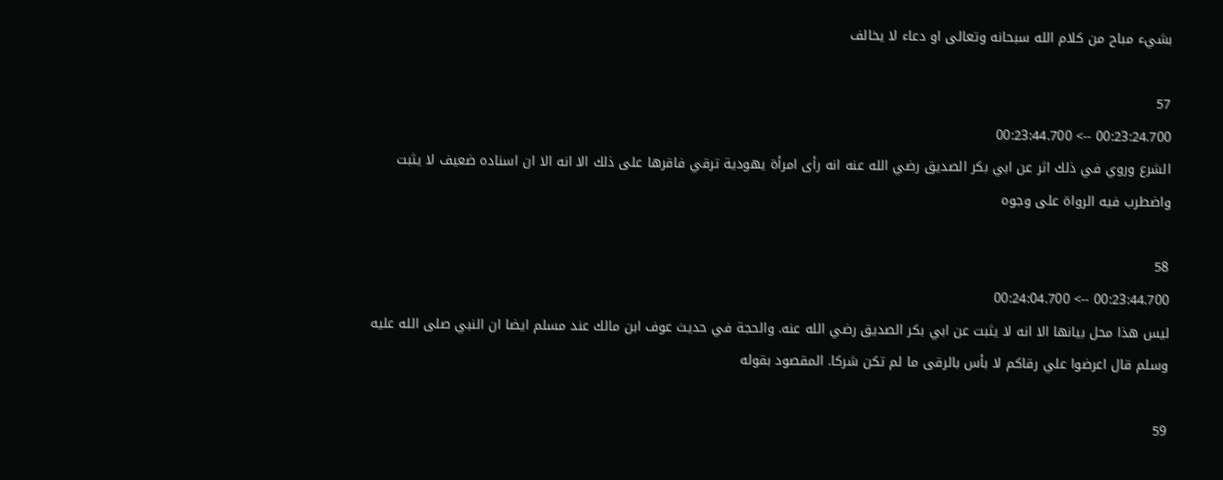بشيء مباح من كلام الله سبحانه وتعالى او دعاء لا يخالف

57
00:23:24.700 --> 00:23:44.700
الشرع وروي في ذلك اثر عن ابي بكر الصديق رضي الله عنه انه رأى امرأة يهودية ترقي فاقرها على ذلك الا انه الا ان اسناده ضعيف لا يثبت واضطرب فيه الرواة على وجوه

58
00:23:44.700 --> 00:24:04.700
ليس هذا محل بيانها الا انه لا يثبت عن ابي بكر الصديق رضي الله عنه. والحجة في حديث عوف ابن مالك عند مسلم ايضا ان النبي صلى الله عليه وسلم قال اعرضوا علي رقاكم لا بأس بالرقى ما لم تكن شركا. المقصود بقوله

59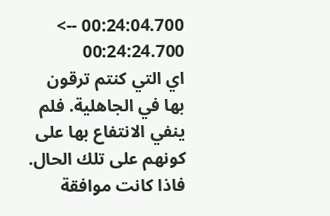00:24:04.700 --> 00:24:24.700
اي التي كنتم ترقون بها في الجاهلية. فلم ينفي الانتفاع بها على كونهم على تلك الحال. فاذا كانت موافقة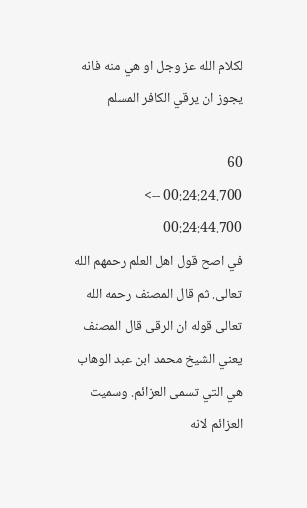لكلام الله عز وجل او هي منه فانه يجوز ان يرقي الكافر المسلم

60
00:24:24.700 --> 00:24:44.700
في اصح قول اهل العلم رحمهم الله تعالى. ثم قال المصنف رحمه الله تعالى قوله ان الرقى قال المصنف يعني الشيخ محمد ابن عبد الوهاب هي التي تسمى العزائم. وسميت العزائم لانه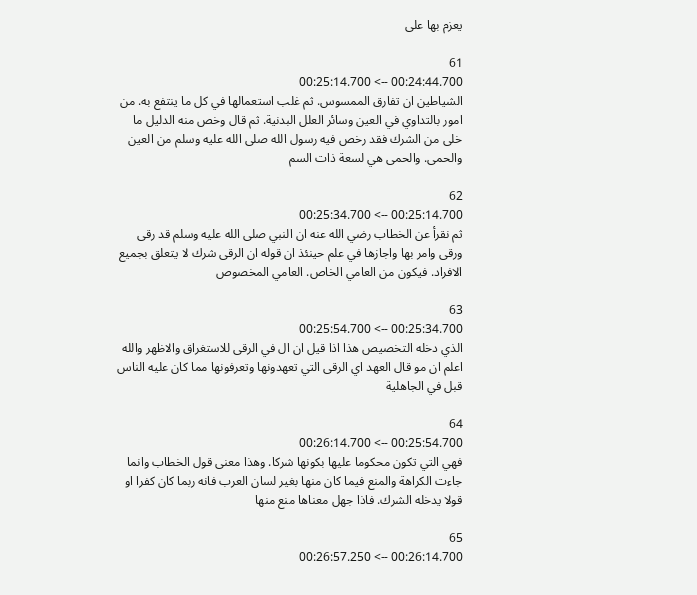يعزم بها على

61
00:24:44.700 --> 00:25:14.700
الشياطين ان تفارق الممسوس. ثم غلب استعمالها في كل ما ينتفع به. من امور بالتداوي في العين وسائر العلل البدنية. ثم قال وخص منه الدليل ما خلى من الشرك فقد رخص فيه رسول الله صلى الله عليه وسلم من العين والحمى. والحمى هي لسعة ذات السم

62
00:25:14.700 --> 00:25:34.700
ثم نقرأ عن الخطاب رضي الله عنه ان النبي صلى الله عليه وسلم قد رقى ورقى وامر بها واجازها في علم حينئذ ان قوله ان الرقى شرك لا يتعلق بجميع الافراد. فيكون من العامي الخاص. العامي المخصوص

63
00:25:34.700 --> 00:25:54.700
الذي دخله التخصيص هذا اذا قيل ان ال في الرقى للاستغراق والاظهر والله اعلم ان مو قال العهد اي الرقى التي تعهدونها وتعرفونها مما كان عليه الناس قبل في الجاهلية

64
00:25:54.700 --> 00:26:14.700
فهي التي تكون محكوما عليها بكونها شركا. وهذا معنى قول الخطاب وانما جاءت الكراهة والمنع فيما كان منها بغير لسان العرب فانه ربما كان كفرا او قولا يدخله الشرك. فاذا جهل معناها منع منها

65
00:26:14.700 --> 00:26:57.250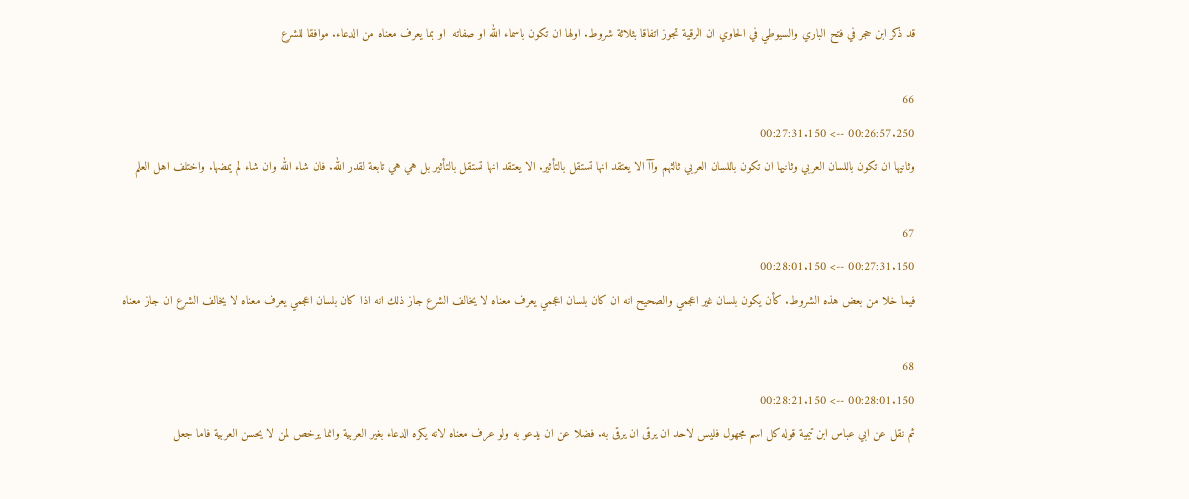قد ذكر ابن حجر في فتح الباري والسيوطي في الحاوي ان الرقية تجوز اتفاقا بثلاثة شروط. اولها ان تكون باسماء الله او صفاته  او بما يعرف معناه من الدعاء. موافقا للشرع

66
00:26:57.250 --> 00:27:31.150
وثانيها ان تكون باللسان العربي وثانيها ان تكون باللسان العربي ثالثهم وآآ الا يعتقد انها تستقل بالتأثير. الا يعتقد انها تستقل بالتأثير بل هي هي تابعة لقدر الله. فان شاء الله وان شاء لم يمضها. واختلف اهل العلم

67
00:27:31.150 --> 00:28:01.150
فيما خلا من بعض هذه الشروط. كأن يكون بلسان غير اعجمي والصحيح انه ان كان بلسان اعجمي يعرف معناه لا يخالف الشرع جاز ذلك انه اذا كان بلسان اعجمي يعرف معناه لا يخالف الشرع ان جاز معناه

68
00:28:01.150 --> 00:28:21.150
ثم نقل عن ابي عباس ابن تيمية قوله كل اسم مجهول فليس لاحد ان يرقى ان يرقى به. فضلا عن ان يدعو به ولو عرف معناه لانه يكره الدعاء بغير العربية وانما يرخص لمن لا يحسن العربية فاما جعل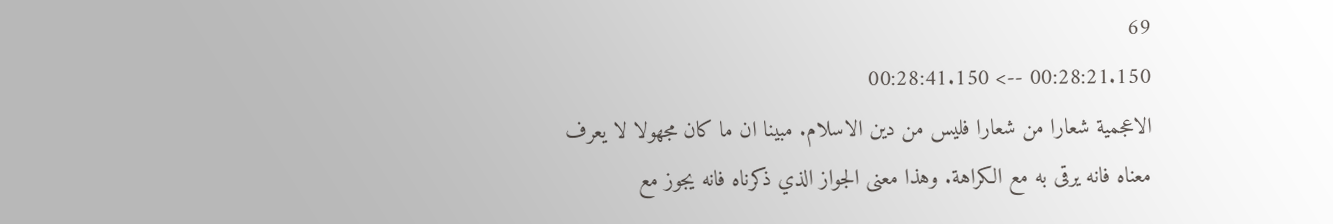69
00:28:21.150 --> 00:28:41.150
الاعجمية شعارا من شعارا فليس من دين الاسلام. مبينا ان ما كان مجهولا لا يعرف معناه فانه يرقى به مع الكراهة. وهذا معنى الجواز الذي ذكرناه فانه يجوز مع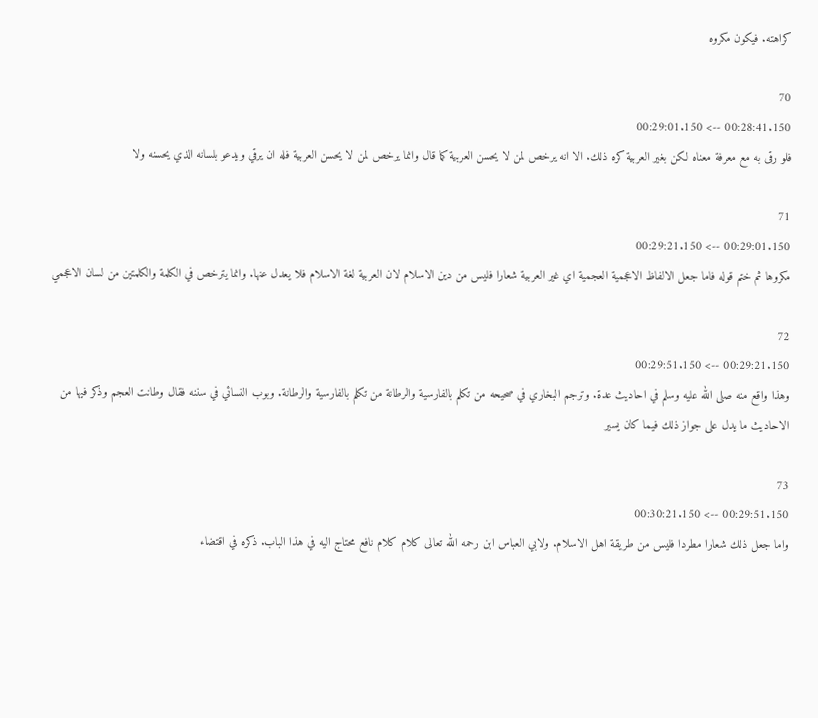كراهته. فيكون مكروه

70
00:28:41.150 --> 00:29:01.150
فلو رقى به مع معرفة معناه لكن بغير العربية كره ذلك. الا انه يرخص لمن لا يحسن العربية كما قال وانما يرخص لمن لا يحسن العربية فله ان يرقي ويدعو بلسانه الذي يحسنه ولا

71
00:29:01.150 --> 00:29:21.150
مكروها ثم ختم قوله فاما جعل الالفاظ الاعجمية العجمية اي غير العربية شعارا فليس من دين الاسلام لان العربية لغة الاسلام فلا يعدل عنها. وانما يترخص في الكلمة والكلمتين من لسان الاعجمي

72
00:29:21.150 --> 00:29:51.150
وهذا واقع منه صلى الله عليه وسلم في احاديث عدة. وترجم البخاري في صحيحه من تكلم بالفارسية والرطانة من تكلم بالفارسية والرطانة. وبوب النسائي في سننه فقال وطانت العجم وذكر فيها من الاحاديث ما يدل على جواز ذلك فيما كان يسير

73
00:29:51.150 --> 00:30:21.150
واما جعل ذلك شعارا مطردا فليس من طريقة اهل الاسلام. ولابي العباس ابن رحمه الله تعالى كلام كلام نافع محتاج اليه في هذا الباب. ذكره في اقتضاء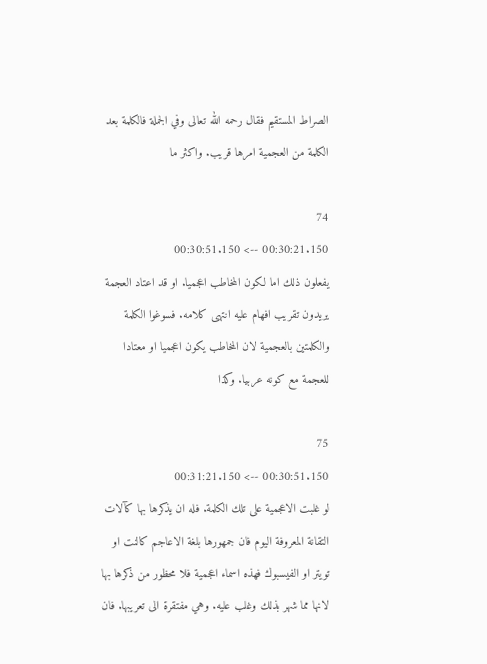الصراط المستقيم فقال رحمه الله تعالى وفي الجملة فالكلمة بعد الكلمة من العجمية امرها قريب. واكثر ما

74
00:30:21.150 --> 00:30:51.150
يفعلون ذلك اما لكون المخاطب اعجميا. او قد اعتاد العجمة يريدون تقريب افهام عليه انتهى كلامه. فسوغوا الكلمة والكلمتين بالعجمية لان المخاطب يكون اعجميا او معتادا للعجمة مع كونه عربيا. وكذا

75
00:30:51.150 --> 00:31:21.150
لو غلبت الاعجمية على تلك الكلمة. فله ان يذكرها بها كآلات التقانة المعروفة اليوم فان جمهورها بلغة الاعاجم كالنت او تويتر او الفيسبوك فهذه اسماء اعجمية فلا محظور من ذكرها بها لانها مما شهر بذلك وغلب عليه. وهي مفتقرة الى تعريبها. فان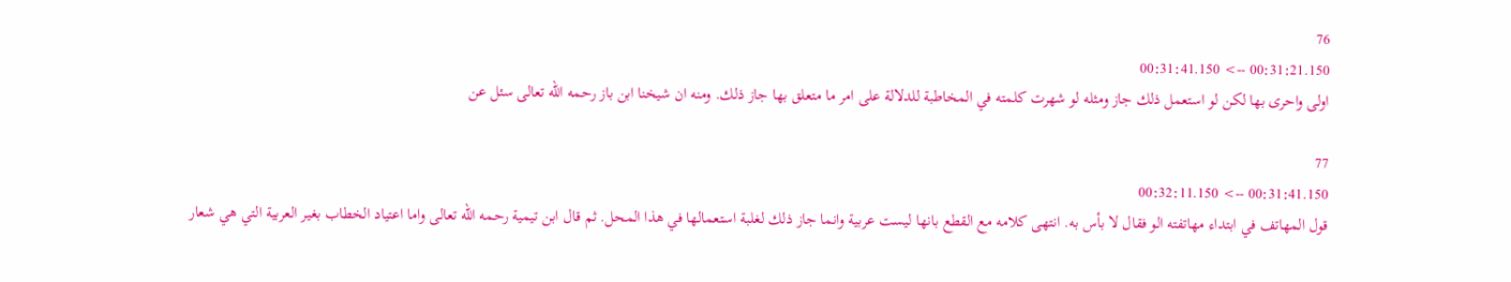76
00:31:21.150 --> 00:31:41.150
اولى واحرى بها لكن لو استعمل ذلك جاز ومثله لو شهرت كلمته في المخاطبة للدلالة على امر ما متعلق بها جاز ذلك. ومنه ان شيخنا ابن باز رحمه الله تعالى سئل عن

77
00:31:41.150 --> 00:32:11.150
قول المهاتف في ابتداء مهاتفته الو فقال لا بأس به. انتهى كلامه مع القطع بانها ليست عربية وانما جاز ذلك لغلبة استعمالها في هذا المحل. ثم قال ابن تيمية رحمه الله تعالى واما اعتياد الخطاب بغير العربية التي هي شعار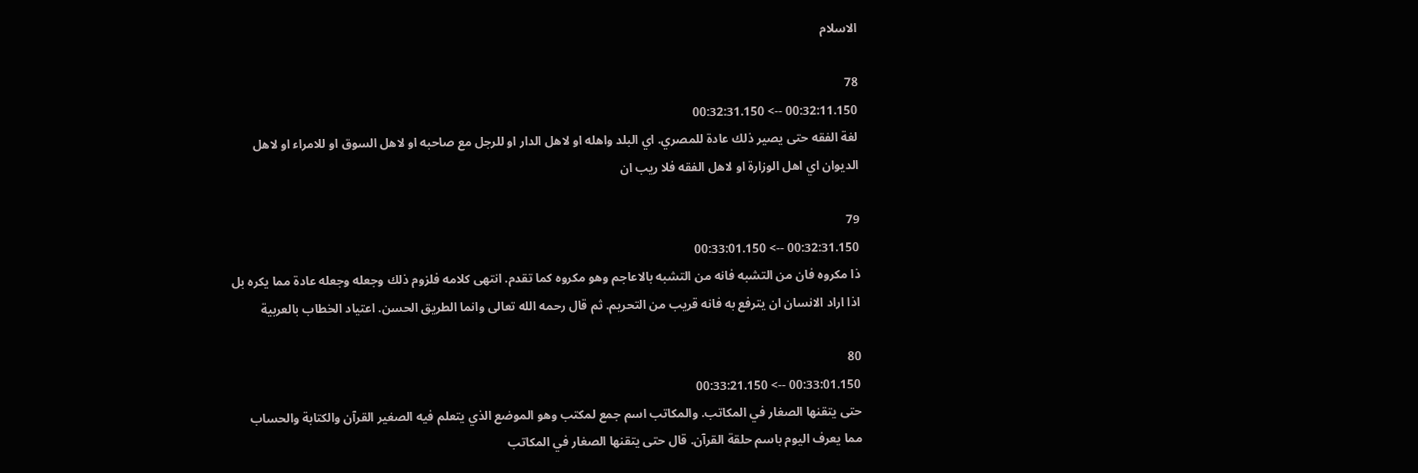الاسلام

78
00:32:11.150 --> 00:32:31.150
لغة الفقه حتى يصير ذلك عادة للمصري. اي البلد واهله او لاهل الدار او للرجل مع صاحبه او لاهل السوق او للامراء او لاهل الديوان اي اهل الوزارة او لاهل الفقه فلا ريب ان

79
00:32:31.150 --> 00:33:01.150
ذا مكروه فان من التشبه فانه من التشبه بالاعاجم وهو مكروه كما تقدم. انتهى كلامه فلزوم ذلك وجعله وجعله عادة مما يكره بل اذا اراد الانسان ان يترفع به فانه قريب من التحريم. ثم قال رحمه الله تعالى وانما الطريق الحسن. اعتياد الخطاب بالعربية

80
00:33:01.150 --> 00:33:21.150
حتى يتقنها الصغار في المكاتب. والمكاتب اسم جمع لمكتب وهو الموضع الذي يتعلم فيه الصغير القرآن والكتابة والحساب مما يعرف اليوم باسم حلقة القرآن. قال حتى يتقنها الصغار في المكاتب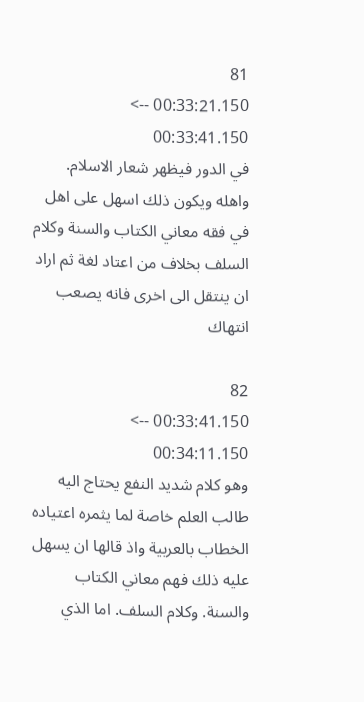81
00:33:21.150 --> 00:33:41.150
في الدور فيظهر شعار الاسلام. واهله ويكون ذلك اسهل على اهل في فقه معاني الكتاب والسنة وكلام السلف بخلاف من اعتاد لغة ثم اراد ان ينتقل الى اخرى فانه يصعب انتهاك

82
00:33:41.150 --> 00:34:11.150
وهو كلام شديد النفع يحتاج اليه طالب العلم خاصة لما يثمره اعتياده الخطاب بالعربية واذ قالها ان يسهل عليه ذلك فهم معاني الكتاب والسنة. وكلام السلف. اما الذي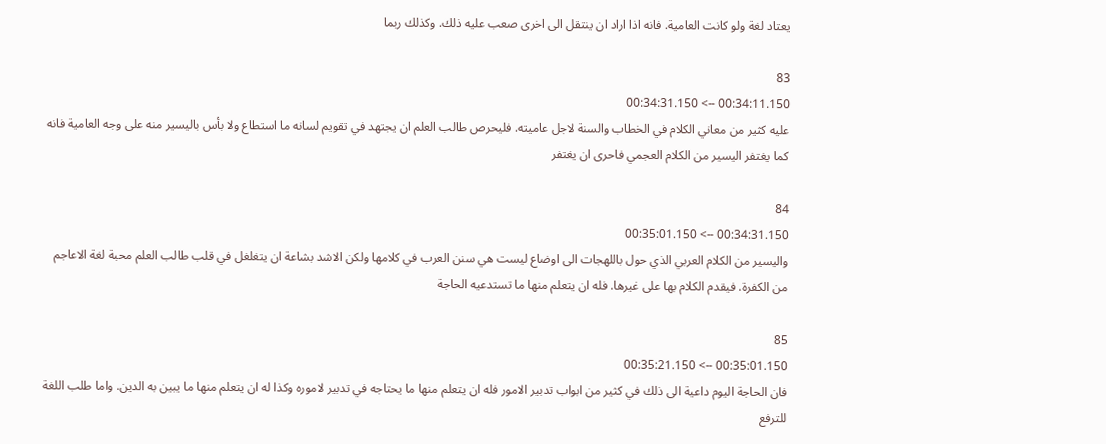يعتاد لغة ولو كانت العامية. فانه اذا اراد ان ينتقل الى اخرى صعب عليه ذلك. وكذلك ربما

83
00:34:11.150 --> 00:34:31.150
عليه كثير من معاني الكلام في الخطاب والسنة لاجل عاميته. فليحرص طالب العلم ان يجتهد في تقويم لسانه ما استطاع ولا بأس باليسير منه على وجه العامية فانه كما يغتفر اليسير من الكلام العجمي فاحرى ان يغتفر

84
00:34:31.150 --> 00:35:01.150
واليسير من الكلام العربي الذي حول باللهجات الى اوضاع ليست هي سنن العرب في كلامها ولكن الاشد بشاعة ان يتغلغل في قلب طالب العلم محبة لغة الاعاجم من الكفرة. فيقدم الكلام بها على غيرها. فله ان يتعلم منها ما تستدعيه الحاجة

85
00:35:01.150 --> 00:35:21.150
فان الحاجة اليوم داعية الى ذلك في كثير من ابواب تدبير الامور فله ان يتعلم منها ما يحتاجه في تدبير لاموره وكذا له ان يتعلم منها ما يبين به الدين. واما طلب اللغة للترفع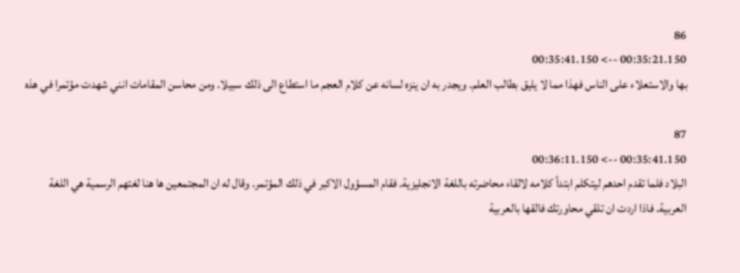86
00:35:21.150 --> 00:35:41.150
بها والاستعلاء على الناس فهذا مما لا يليق بطالب العلم. ويجدر به ان ينزه لسانه عن كلام العجم ما استطاع الى ذلك سبيلا. ومن محاسن المقامات انني شهدت مؤتمرا في هذه

87
00:35:41.150 --> 00:36:11.150
البلاد فلما تقدم احدهم ليتكلم ابتدأ كلامه لالقاء محاضرته باللغة الانجليزية. فقام المسؤول الاكبر في ذلك المؤتمر. وقال له ان المجتمعين ها هنا لغتهم الرسمية هي اللغة العربية. فاذا اردت ان تلقي محاورتك فالقها بالعربية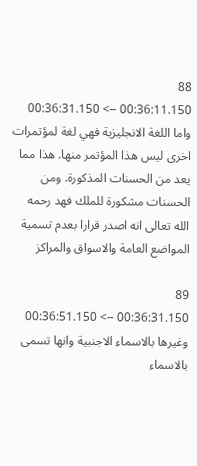88
00:36:11.150 --> 00:36:31.150
واما اللغة الانجليزية فهي لغة لمؤتمرات اخرى ليس هذا المؤتمر منها. هذا مما يعد من الحسنات المذكورة. ومن الحسنات مشكورة للملك فهد رحمه الله تعالى انه اصدر قرارا بعدم تسمية المواضع العامة والاسواق والمراكز

89
00:36:31.150 --> 00:36:51.150
وغيرها بالاسماء الاجنبية وانها تسمى بالاسماء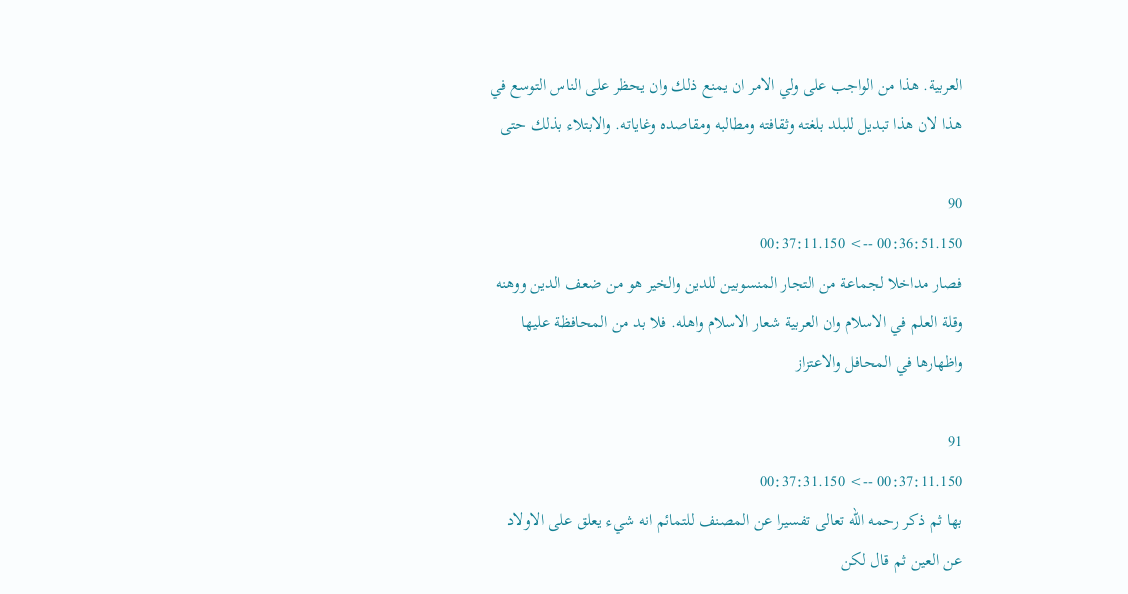العربية. هذا من الواجب على ولي الامر ان يمنع ذلك وان يحظر على الناس التوسع في هذا لان هذا تبديل للبلد بلغته وثقافته ومطالبه ومقاصده وغاياته. والابتلاء بذلك حتى

90
00:36:51.150 --> 00:37:11.150
فصار مداخلا لجماعة من التجار المنسوبين للدين والخير هو من ضعف الدين ووهنه وقلة العلم في الاسلام وان العربية شعار الاسلام واهله. فلا بد من المحافظة عليها واظهارها في المحافل والاعتزاز

91
00:37:11.150 --> 00:37:31.150
بها ثم ذكر رحمه الله تعالى تفسيرا عن المصنف للتمائم انه شيء يعلق على الاولاد عن العين ثم قال لكن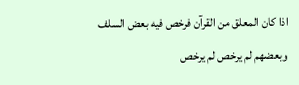اذا كان المعلق من القرآن فرخص فيه بعض السلف وبعضهم لم يرخص لم يرخص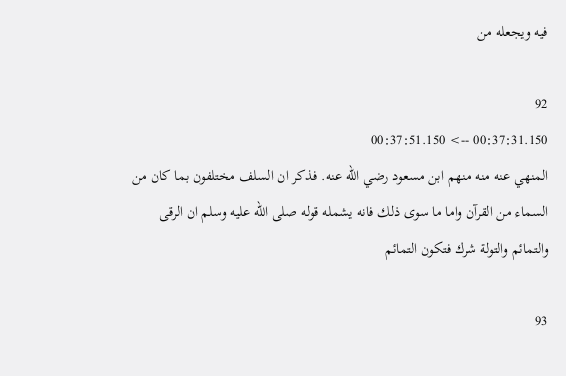فيه ويجعله من

92
00:37:31.150 --> 00:37:51.150
المنهي عنه منه منهم ابن مسعود رضي الله عنه. فذكر ان السلف مختلفون بما كان من السماء من القرآن واما ما سوى ذلك فانه يشمله قوله صلى الله عليه وسلم ان الرقى والتمائم والتولة شرك فتكون التمائم

93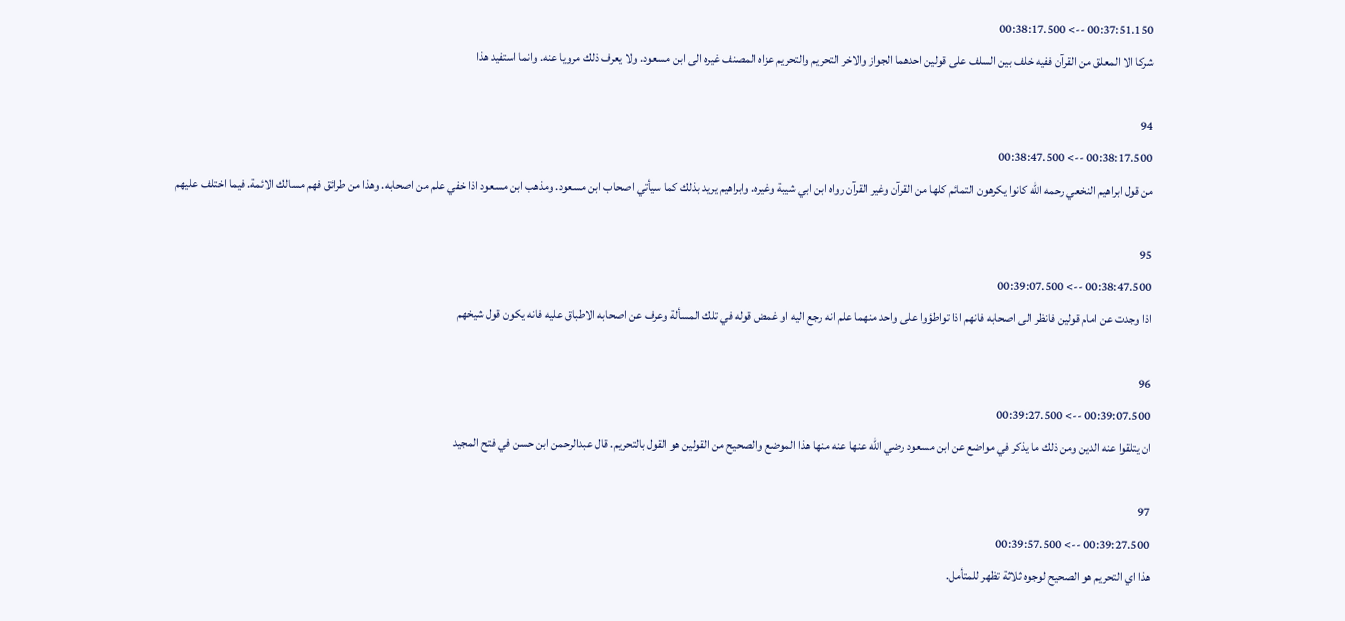00:37:51.150 --> 00:38:17.500
شركا الا المعلق من القرآن ففيه خلف بين السلف على قولين احدهما الجواز والاخر التحريم والتحريم عزاه المصنف غيره الى ابن مسعود. ولا يعرف ذلك مرويا عنه. وانما استفيد هذا

94
00:38:17.500 --> 00:38:47.500
من قول ابراهيم النخعي رحمه الله كانوا يكرهون التمائم كلها من القرآن وغير القرآن رواه ابن ابي شيبة وغيره. وابراهيم يريد بذلك كما سيأتي اصحاب ابن مسعود. ومذهب ابن مسعود اذا خفي علم من اصحابه. وهذا من طرائق فهم مسالك الائمة. فيما اختلف عليهم

95
00:38:47.500 --> 00:39:07.500
اذا وجدت عن امام قولين فانظر الى اصحابه فانهم اذا تواطؤوا على واحد منهما علم انه رجع اليه او غمض قوله في تلك المسألة وعرف عن اصحابه الاطباق عليه فانه يكون قول شيخهم

96
00:39:07.500 --> 00:39:27.500
ان يتلقوا عنه الدين ومن ذلك ما يذكر في مواضع عن ابن مسعود رضي الله عنها عنه منها هذا الموضع والصحيح من القولين هو القول بالتحريم. قال عبدالرحمن ابن حسن في فتح المجيد

97
00:39:27.500 --> 00:39:57.500
هذا اي التحريم هو الصحيح لوجوه ثلاثة تظهر للمتأمل.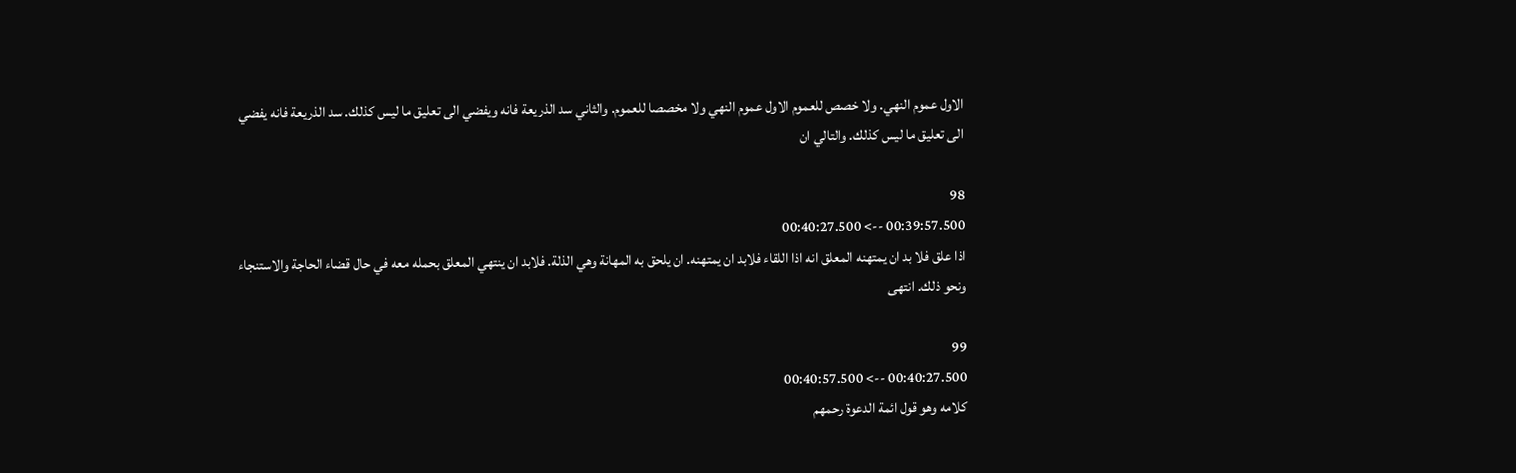الاول عموم النهي. ولا خصص للعموم الاول عموم النهي ولا مخصصا للعموم. والثاني سد الذريعة فانه ويفضي الى تعليق ما ليس كذلك. سد الذريعة فانه يفضي الى تعليق ما ليس كذلك. والتالي ان

98
00:39:57.500 --> 00:40:27.500
اذا علق فلا بد ان يمتهنه المعلق انه اذا اللقاء فلابد ان يمتهنه. ان يلحق به المهانة وهي الذلة. فلابد ان ينتهي المعلق بحمله معه في حال قضاء الحاجة والاستنجاء ونحو ذلك. انتهى

99
00:40:27.500 --> 00:40:57.500
كلامه وهو قول ائمة الدعوة رحمهم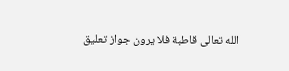الله تعالى قاطبة فلا يرون جواز تعليق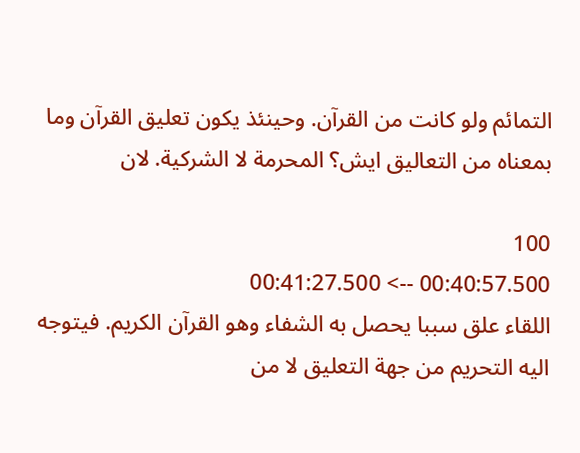التمائم ولو كانت من القرآن. وحينئذ يكون تعليق القرآن وما بمعناه من التعاليق ايش؟ المحرمة لا الشركية. لان

100
00:40:57.500 --> 00:41:27.500
اللقاء علق سببا يحصل به الشفاء وهو القرآن الكريم. فيتوجه اليه التحريم من جهة التعليق لا من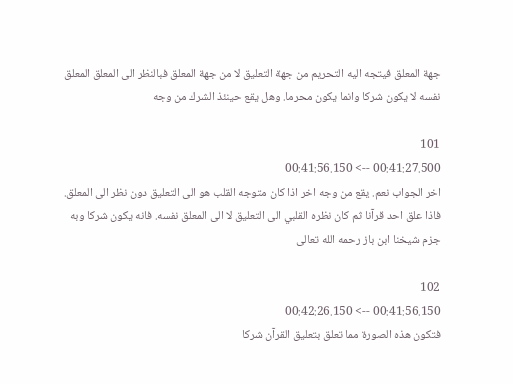جهة المعلق فيتجه اليه التحريم من جهة التعليق لا من جهة المعلق فبالنظر الى المعلق المعلق نفسه لا يكون شركا وانما يكون محرما. وهل يقع حينئذ الشرك من وجه

101
00:41:27.500 --> 00:41:56.150
اخر الجواب نعم. يقع من وجه اخر اذا كان متوجه القلب هو الى التعليق دون نظر الى المعلق. فاذا علق احد قرآنا ثم كان نظره القلبي الى التعليق لا الى المعلق نفسه. فانه يكون شركا وبه جزم شيخنا ابن باز رحمه الله تعالى

102
00:41:56.150 --> 00:42:26.150
فتكون هذه الصورة مما تعلق بتعليق القرآن شركا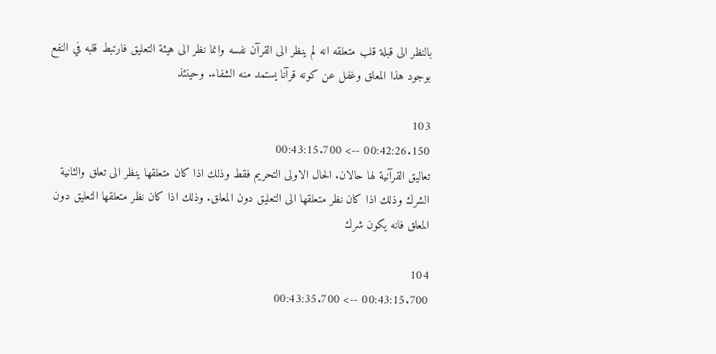بالنظر الى قبلة قلب متعلقه انه لم ينظر الى القرآن نفسه وانما نظر الى هيئة التعليق فارتبط قلبه في النفع بوجود هذا المعلق وغفل عن كونه قرآنا يستمد منه الشفاء. وحينئذ

103
00:42:26.150 --> 00:43:15.700
تعاليق القرآنية لها حالان. الحال الاولى التحريم فقط وذلك اذا كان متعلقها ينظر الى تعلق والثانية الشرك وذلك اذا كان نظر متعلقها الى التعليق دون المعلق. وذلك اذا كان نظر متعلقها التعليق دون المعلق فانه يكون شرك

104
00:43:15.700 --> 00:43:35.700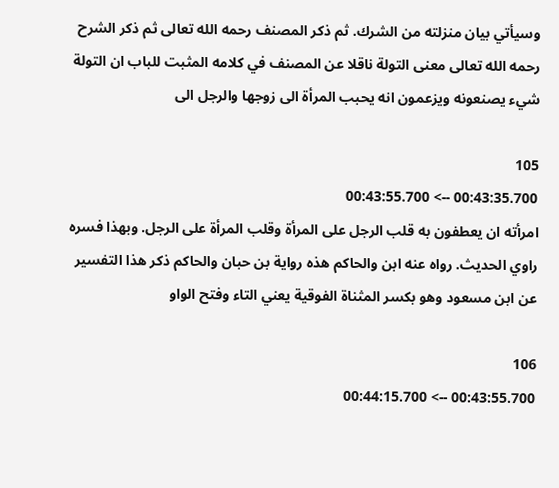وسيأتي بيان منزلته من الشرك. ثم ذكر المصنف رحمه الله تعالى ثم ذكر الشرح رحمه الله تعالى معنى التولة ناقلا عن المصنف في كلامه المثبت للباب ان التولة شيء يصنعونه ويزعمون انه يحبب المرأة الى زوجها والرجل الى

105
00:43:35.700 --> 00:43:55.700
امرأته ان يعطفون به قلب الرجل على المرأة وقلب المرأة على الرجل. وبهذا فسره راوي الحديث. رواه عنه ابن والحاكم هذه رواية بن حبان والحاكم ذكر هذا التفسير عن ابن مسعود وهو بكسر المثناة الفوقية يعني التاء وفتح الواو

106
00:43:55.700 --> 00:44:15.700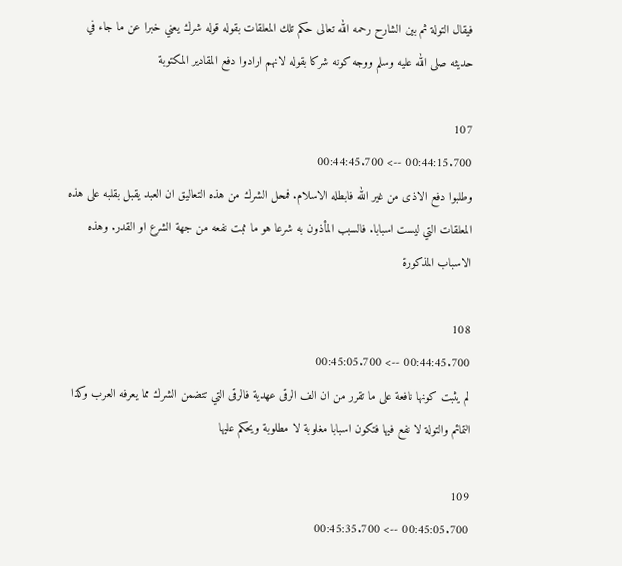فيقال التولة ثم بين الشارح رحمه الله تعالى حكم تلك المعلقات بقوله قوله شرك يعني خبرا عن ما جاء في حديثه صلى الله عليه وسلم ووجه كونه شركا بقوله لانهم ارادوا دفع المقادير المكتوبة

107
00:44:15.700 --> 00:44:45.700
وطلبوا دفع الاذى من غير الله فابطله الاسلام. فمحل الشرك من هذه التعاليق ان العبد يقبل بقلبه على هذه المعلقات التي ليست اسبابا. فالسبب المأذون به شرعا هو ما ثبت نفعه من جهة الشرع او القدر. وهذه الاسباب المذكورة

108
00:44:45.700 --> 00:45:05.700
لم يثبت كونها نافعة على ما تقرر من ان الف الرقى عهدية فالرقى التي تتضمن الشرك مما يعرفه العرب وكذا التمائم والتولة لا نفع فيها فتكون اسبابا مغلوبة لا مطلوبة ويحكم عليها

109
00:45:05.700 --> 00:45:35.700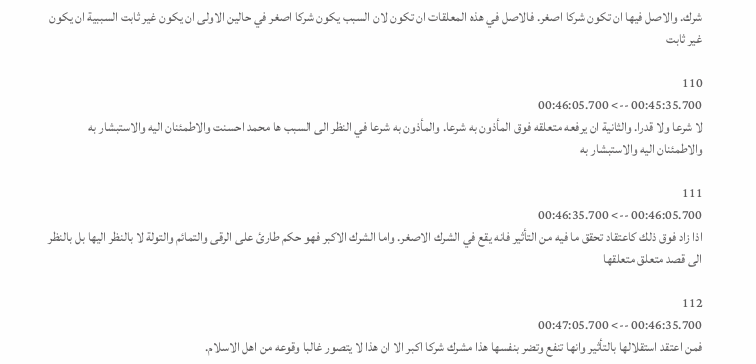شرك. والاصل فيها ان تكون شركا اصغر. فالاصل في هذه المعلقات ان تكون لان السبب يكون شركا اصغر في حالين الاولى ان يكون غير ثابت السببية ان يكون غير ثابت

110
00:45:35.700 --> 00:46:05.700
لا شرعا ولا قدرا. والثانية ان يرفعه متعلقه فوق المأذون به شرعا. والمأذون به شرعا في النظر الى السبب ها محمد احسنت والاطمئنان اليه والاستبشار به والاطمئنان اليه والاستبشار به

111
00:46:05.700 --> 00:46:35.700
اذا زاد فوق ذلك كاعتقاد تحقق ما فيه من التأثير فانه يقع في الشرك الاصغر. واما الشرك الاكبر فهو حكم طارئ على الرقى والتمائم والتولة لا بالنظر اليها بل بالنظر الى قصد متعلق متعلقها

112
00:46:35.700 --> 00:47:05.700
فمن اعتقد استقلالها بالتأثير وانها تنفع وتضر بنفسها هذا مشرك شركا اكبر الا ان هذا لا يتصور غالبا وقوعه من اهل الاسلام.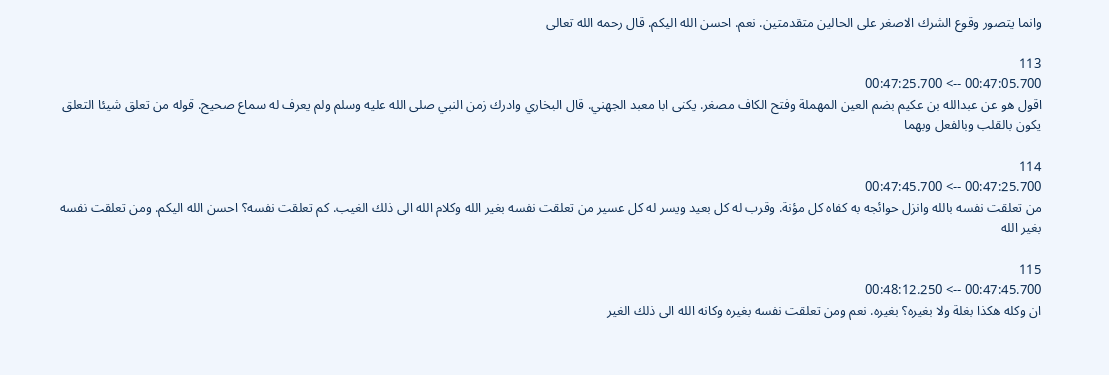وانما يتصور وقوع الشرك الاصغر على الحالين متقدمتين. نعم. احسن الله اليكم. قال رحمه الله تعالى

113
00:47:05.700 --> 00:47:25.700
اقول هو عن عبدالله بن عكيم بضم العين المهملة وفتح الكاف مصغر. يكنى ابا معبد الجهني. قال البخاري وادرك زمن النبي صلى الله عليه وسلم ولم يعرف له سماع صحيح. قوله من تعلق شيئا التعلق يكون بالقلب وبالفعل وبهما

114
00:47:25.700 --> 00:47:45.700
من تعلقت نفسه بالله وانزل حوائجه به كفاه كل مؤنة. وقرب له كل بعيد ويسر له كل عسير من تعلقت نفسه بغير الله وكلام الله الى ذلك الغيب. كم تعلقت نفسه؟ احسن الله اليكم. ومن تعلقت نفسه بغير الله

115
00:47:45.700 --> 00:48:12.250
ان وكله هكذا بغلة ولا بغيره؟ بغيره. نعم ومن تعلقت نفسه بغيره وكانه الله الى ذلك الغير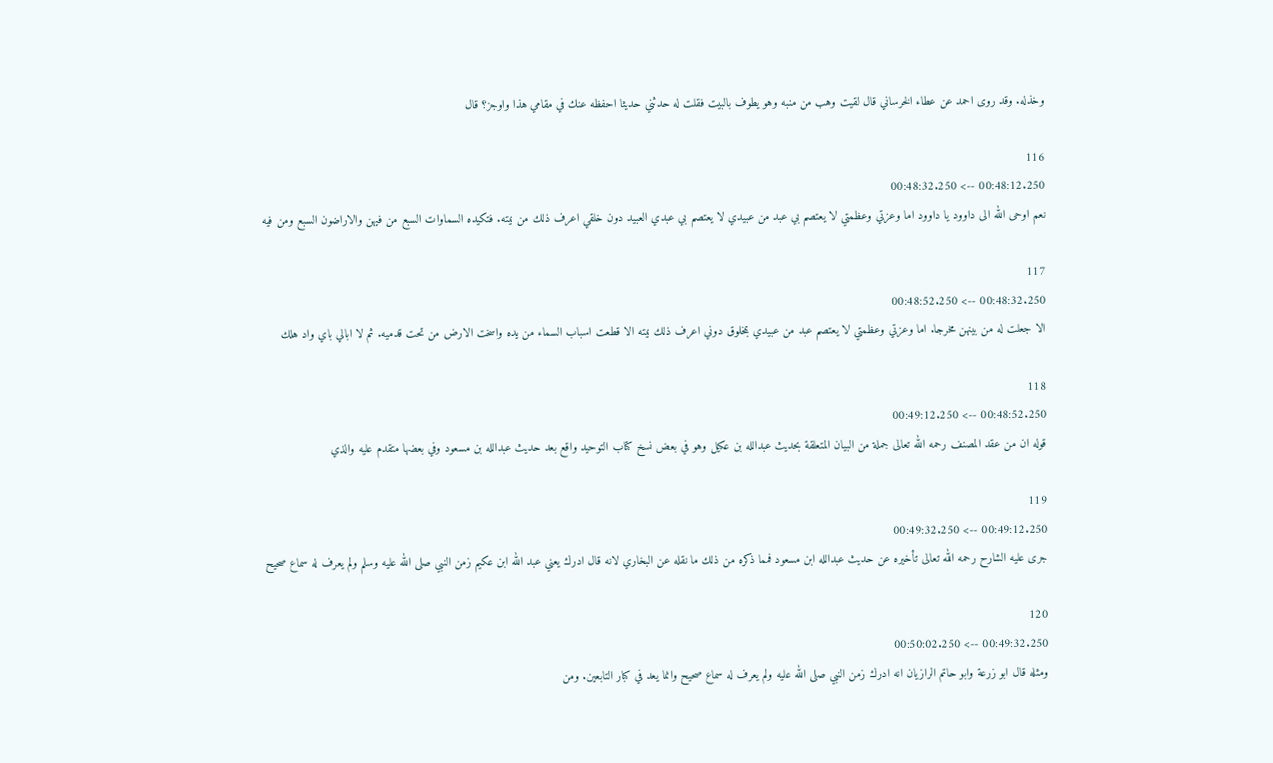وخذله. وقد روى احمد عن عطاء الخرساني قال لقيت وهب من منبه وهو يطوف بالبيت فقلت له حدثني حديثا احفظه عنك في مقامي هذا واوجز؟ قال

116
00:48:12.250 --> 00:48:32.250
نعم اوحى الله الى داوود يا داوود اما وعزتي وعظمتي لا يعتصم بي عبد من عبيدي لا يعتصم بي عبدي العبيد دون خلقي اعرف ذلك من نيته. فتكيده السماوات السبع من فيهن والاراضون السبع ومن فيه

117
00:48:32.250 --> 00:48:52.250
الا جعلت له من بينهن مخرجا. اما وعزتي وعظمتي لا يعتصم عبد من عبيدي بمخلوق دوني اعرف ذلك نيته الا قطعت اسباب السماء من يده واسخت الارض من تحت قدميه. ثم لا ابالي باي واد هلك

118
00:48:52.250 --> 00:49:12.250
قوله ان من عقد المصنف رحمه الله تعالى جملة من البيان المتعلقة بحديث عبدالله بن عكيل وهو في بعض نسخ كتاب التوحيد واقع بعد حديث عبدالله بن مسعود وفي بعضها متقدم عليه والذي

119
00:49:12.250 --> 00:49:32.250
جرى عليه الشارح رحمه الله تعالى تأخيره عن حديث عبدالله ابن مسعود فمما ذكره من ذلك ما نقله عن البخاري لانه قال ادرك يعني عبد الله ابن عكيم زمن النبي صلى الله عليه وسلم ولم يعرف له سماع صحيح

120
00:49:32.250 --> 00:50:02.250
ومثله قال ابو زرعة وابو حاتم الرازيان انه ادرك زمن النبي صلى الله عليه ولم يعرف له سماع صحيح وانما يعد في كبار التابعين. ومن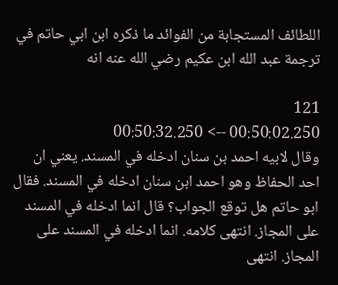اللطائف المستجابة من الفوائد ما ذكره ابن ابي حاتم في ترجمة عبد الله ابن عكيم رضي الله عنه انه

121
00:50:02.250 --> 00:50:32.250
وقال لابيه احمد بن سنان ادخله في المسند. يعني ان احد الحفاظ وهو احمد ابن سنان ادخله في المسند. فقال ابو حاتم هل توقع الجواب؟ قال انما ادخله في المسند على المجاز. انتهى كلامه. انما ادخله في المسند على المجاز. انتهى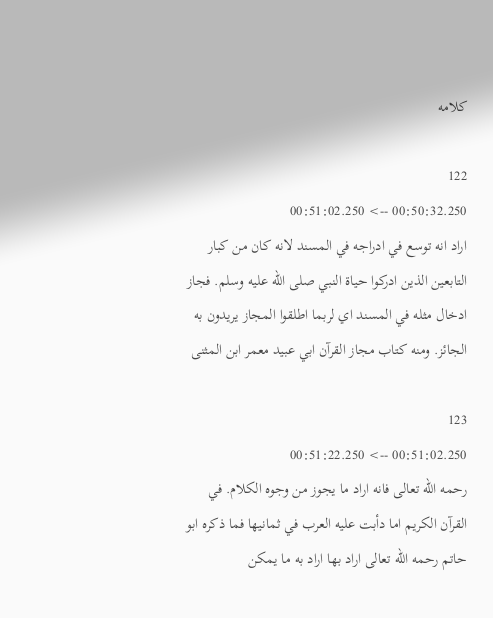كلامه

122
00:50:32.250 --> 00:51:02.250
اراد انه توسع في ادراجه في المسند لانه كان من كبار التابعين الذين ادركوا حياة النبي صلى الله عليه وسلم. فجاز ادخال مثله في المسند اي لربما اطلقوا المجاز يريدون به الجائز. ومنه كتاب مجاز القرآن ابي عبيد معمر ابن المثنى

123
00:51:02.250 --> 00:51:22.250
رحمه الله تعالى فانه اراد ما يجوز من وجوه الكلام. في القرآن الكريم اما دأبت عليه العرب في ثمانيها فما ذكره ابو حاتم رحمه الله تعالى اراد بها اراد به ما يمكن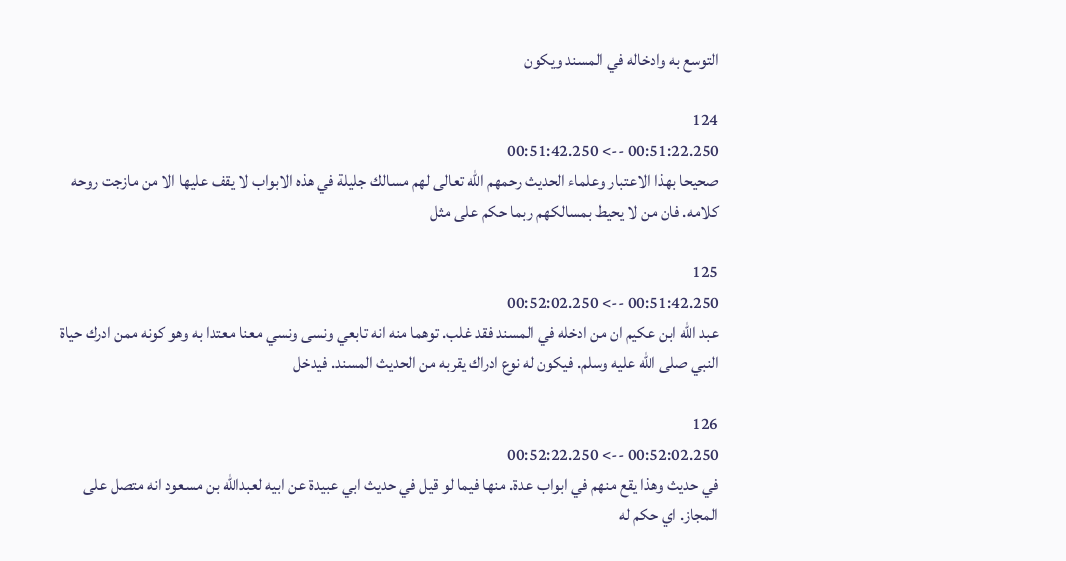التوسع به وادخاله في المسند ويكون

124
00:51:22.250 --> 00:51:42.250
صحيحا بهذا الاعتبار وعلماء الحديث رحمهم الله تعالى لهم مسالك جليلة في هذه الابواب لا يقف عليها الا من مازجت روحه كلامه. فان من لا يحيط بمسالكهم ربما حكم على مثل

125
00:51:42.250 --> 00:52:02.250
عبد الله ابن عكيم ان من ادخله في المسند فقد غلب. توهما منه انه تابعي ونسى ونسي معنا معتدا به وهو كونه ممن ادرك حياة النبي صلى الله عليه وسلم. فيكون له نوع ادراك يقربه من الحديث المسند. فيدخل

126
00:52:02.250 --> 00:52:22.250
في حديث وهذا يقع منهم في ابواب عدة. منها فيما لو قيل في حديث ابي عبيدة عن ابيه لعبدالله بن مسعود انه متصل على المجاز. اي حكم له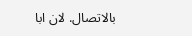بالاتصال. لان ابا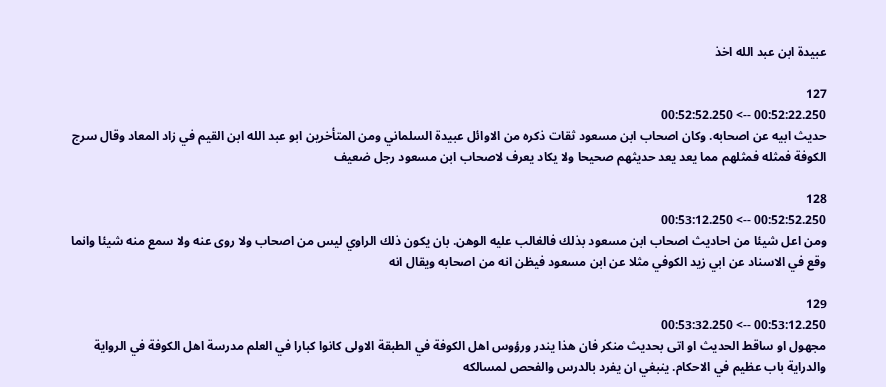عبيدة ابن عبد الله اخذ

127
00:52:22.250 --> 00:52:52.250
حديث ابيه عن اصحابه. وكان اصحاب ابن مسعود ثقات ذكره من الاوائل عبيدة السلماني ومن المتأخرين ابو عبد الله ابن القيم في زاد المعاد وقال سرج الكوفة فمثله فمثلهم مما يعد يعد حديثهم صحيحا ولا يكاد يعرف لاصحاب ابن مسعود رجل ضعيف

128
00:52:52.250 --> 00:53:12.250
ومن اعل شيئا من احاديث اصحاب ابن مسعود بذلك فالغالب عليه الوهن. بان يكون ذلك الراوي ليس من اصحاب ولا روى عنه ولا سمع منه شيئا وانما وقع في الاسناد عن ابي زيد الكوفي مثلا عن ابن مسعود فيظن انه من اصحابه ويقال انه

129
00:53:12.250 --> 00:53:32.250
مجهول او ساقط الحديث او اتى بحديث منكر فان هذا يندر ورؤوس اهل الكوفة في الطبقة الاولى كانوا كبارا في العلم مدرسة اهل الكوفة في الرواية والدراية باب عظيم في الاحكام. ينبغي ان يفرد بالدرس والفحص لمسالكه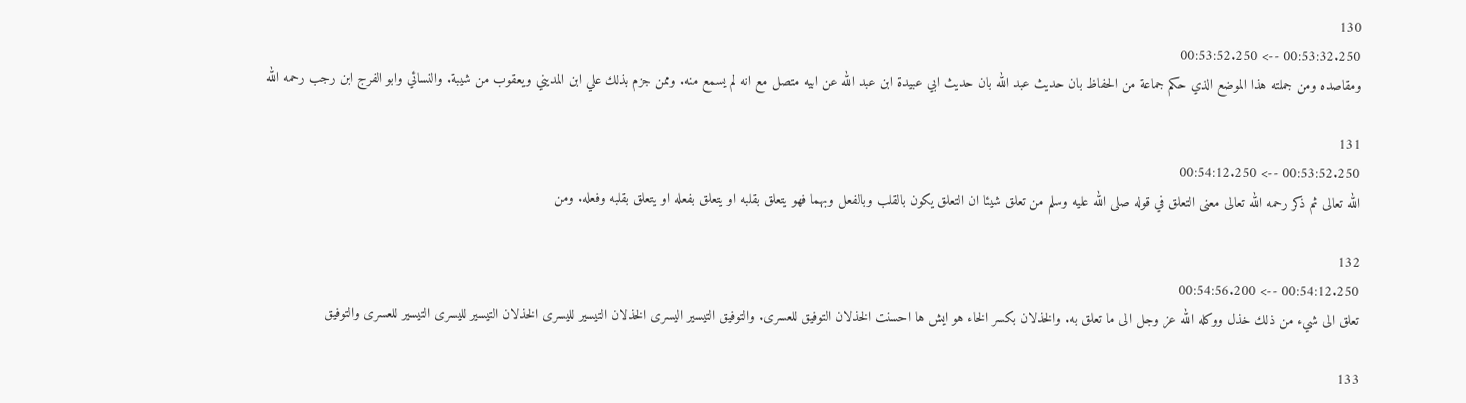130
00:53:32.250 --> 00:53:52.250
ومقاصده ومن جملته هذا الموضع الذي حكم جماعة من الحفاظ بان حديث عبد الله بان حديث ابي عبيدة ابن عبد الله عن ابيه متصل مع انه لم يسمع منه. وممن جزم بذلك علي ابن المديني ويعقوب من شيبة. والنسائي وابو الفرج ابن رجب رحمه الله

131
00:53:52.250 --> 00:54:12.250
الله تعالى ثم ذكر رحمه الله تعالى معنى التعلق في قوله صلى الله عليه وسلم من تعلق شيئا ان التعلق يكون بالقلب وبالفعل وبهما فهو يتعلق بقلبه او يتعلق بفعله او يتعلق بقلبه وفعله. ومن

132
00:54:12.250 --> 00:54:56.200
تعلق الى شيء من ذلك خذل ووكله الله عز وجل الى ما تعلق به. والخذلان بكسر الخاء هو ايش ها احسنت الخذلان التوفيق للعسرى. والتوفيق التيسير اليسرى الخذلان التيسير لليسرى الخذلان التيسير لليسرى التيسير للعسرى والتوفيق

133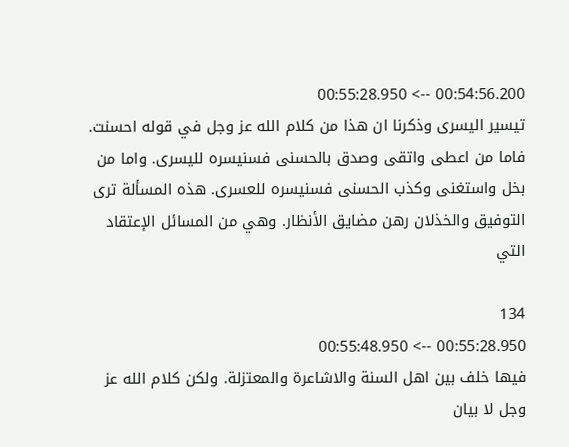00:54:56.200 --> 00:55:28.950
تيسير اليسرى وذكرنا ان هذا من كلام الله عز وجل في قوله احسنت. فاما من اعطى واتقى وصدق بالحسنى فسنيسره لليسرى. واما من بخل واستغنى وكذب الحسنى فسنيسره للعسرى. هذه المسألة ترى التوفيق والخذلان رهن مضايق الأنظار. وهي من المسائل الإعتقاد التي

134
00:55:28.950 --> 00:55:48.950
فيها خلف بين اهل السنة والاشاعرة والمعتزلة. ولكن كلام الله عز وجل لا بيان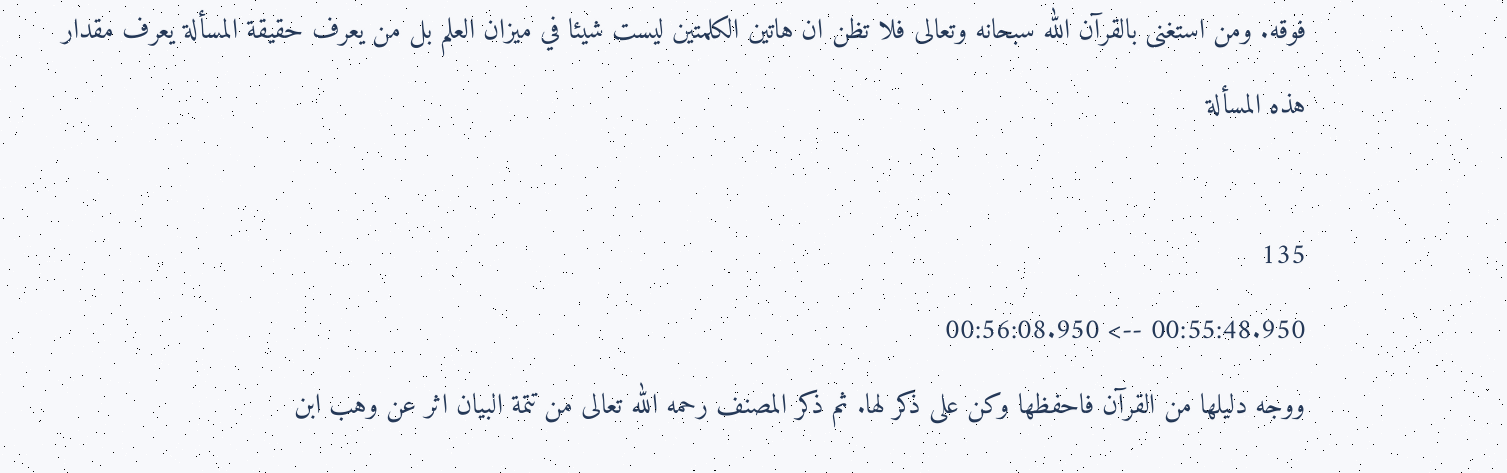فوقه. ومن استغنى بالقرآن الله سبحانه وتعالى فلا تظن ان هاتين الكلمتين ليست شيئا في ميزان العلم بل من يعرف حقيقة المسألة يعرف مقدار هذه المسألة

135
00:55:48.950 --> 00:56:08.950
ووجه دليلها من القرآن فاحفظها وكن على ذكر لها. ثم ذكر المصنف رحمه الله تعالى من تتمة البيان اثر عن وهب ابن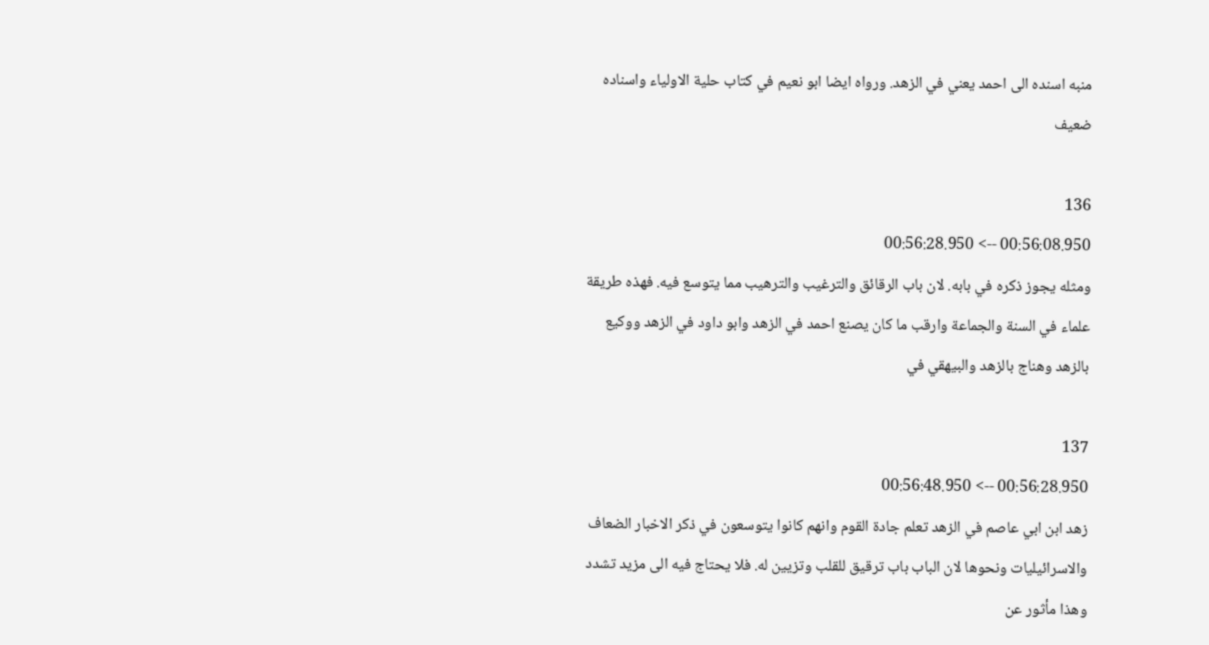منبه اسنده الى احمد يعني في الزهد. ورواه ايضا ابو نعيم في كتاب حلية الاولياء واسناده ضعيف

136
00:56:08.950 --> 00:56:28.950
ومثله يجوز ذكره في بابه. لان باب الرقائق والترغيب والترهيب مما يتوسع فيه. فهذه طريقة علماء في السنة والجماعة وارقب ما كان يصنع احمد في الزهد وابو داود في الزهد ووكيع بالزهد وهناج بالزهد والبيهقي في

137
00:56:28.950 --> 00:56:48.950
زهد ابن ابي عاصم في الزهد تعلم جادة القوم وانهم كانوا يتوسعون في ذكر الاخبار الضعاف والاسرائيليات ونحوها لان الباب باب ترقيق للقلب وتزيين له. فلا يحتاج فيه الى مزيد تشدد وهذا مأثور عن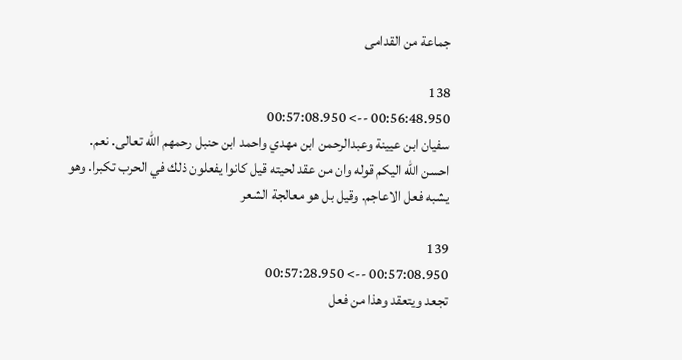جماعة من القدامى

138
00:56:48.950 --> 00:57:08.950
سفيان ابن عيينة وعبدالرحمن ابن مهدي واحمد ابن حنبل رحمهم الله تعالى. نعم. احسن الله اليكم قوله وان من عقد لحيته قيل كانوا يفعلون ذلك في الحرب تكبرا. وهو يشبه فعل الاعاجم. وقيل بل هو معالجة الشعر

139
00:57:08.950 --> 00:57:28.950
تجعد ويتعقد وهذا من فعل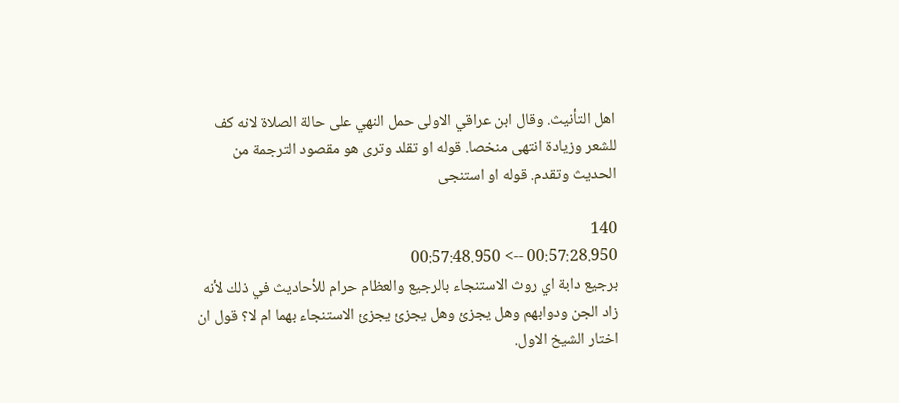اهل التأنيث. وقال ابن عراقي الاولى حمل النهي على حالة الصلاة لانه كف للشعر وزيادة انتهى منخصا. قوله او تقلد وترى هو مقصود الترجمة من الحديث وتقدم. قوله او استنجى

140
00:57:28.950 --> 00:57:48.950
برجيع دابة اي روث الاستنجاء بالرجيع والعظام حرام للأحاديث في ذلك لأنه زاد الجن ودوابهم وهل يجزئ وهل يجزئ يجزئ الاستنجاء بهما ام لا؟ قول ان اختار الشيخ الاول.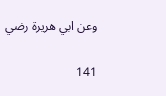وعن ابي هريرة رضي

141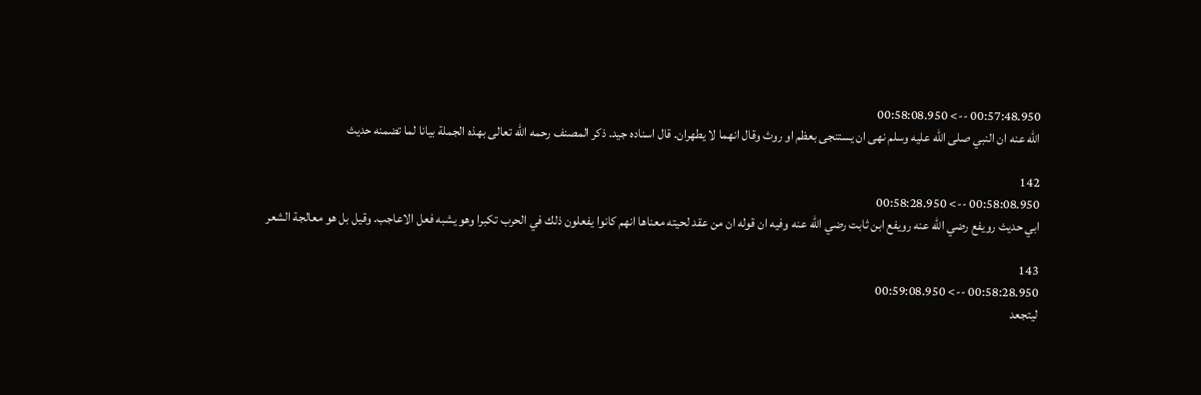00:57:48.950 --> 00:58:08.950
الله عنه ان النبي صلى الله عليه وسلم نهى ان يستنجى بعظم او روث وقال انهما لا يطهران. قال اسناده جيد. ذكر المصنف رحمه الله تعالى بهذه الجملة بيانا لما تضمنه حديث

142
00:58:08.950 --> 00:58:28.950
ابي حديث رويفع رضي الله عنه رويفع ابن ثابت رضي الله عنه وفيه ان قوله ان من عقد لحيته معناها انهم كانوا يفعلون ذلك في الحرب تكبرا وهو يشبه فعل الاعاجب. وقيل بل هو معالجة الشعر

143
00:58:28.950 --> 00:59:08.950
ليتجعد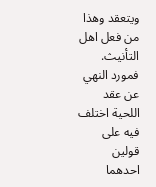ويتعقد وهذا من فعل اهل التأنيث. فمورد النهي عن عقد اللحية اختلف فيه على قولين احدهما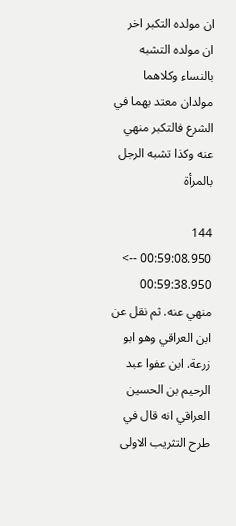ان مولده التكبر اخر ان مولده التشبه بالنساء وكلاهما مولدان معتد بهما في الشرع فالتكبر منهي عنه وكذا تشبه الرجل بالمرأة

144
00:59:08.950 --> 00:59:38.950
منهي عنه. ثم نقل عن ابن العراقي وهو ابو زرعة. ابن عفوا عبد الرحيم بن الحسين العراقي انه قال في طرح التثريب الاولى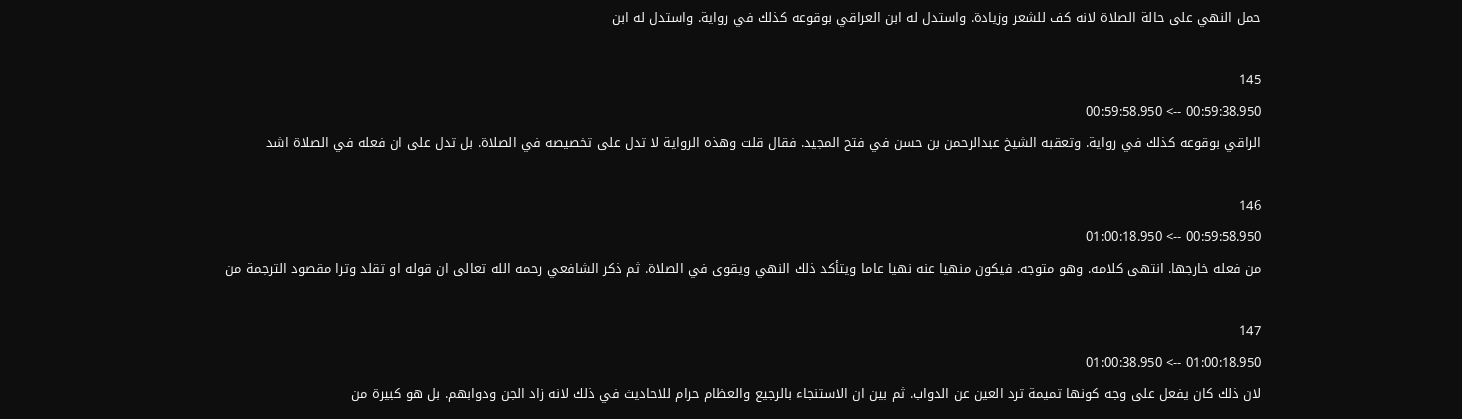حمل النهي على حالة الصلاة لانه كف للشعر وزيادة. واستدل له ابن العراقي بوقوعه كذلك في رواية. واستدل له ابن

145
00:59:38.950 --> 00:59:58.950
الراقي بوقوعه كذلك في رواية. وتعقبه الشيخ عبدالرحمن بن حسن في فتح المجيد. فقال قلت وهذه الرواية لا تدل على تخصيصه في الصلاة. بل تدل على ان فعله في الصلاة اشد

146
00:59:58.950 --> 01:00:18.950
من فعله خارجها. انتهى كلامه. وهو متوجه. فيكون منهيا عنه نهيا عاما ويتأكد ذلك النهي ويقوى في الصلاة. ثم ذكر الشافعي رحمه الله تعالى ان قوله او تقلد وترا مقصود الترجمة من

147
01:00:18.950 --> 01:00:38.950
لان ذلك كان يفعل على وجه كونها تميمة ترد العين عن الدواب. ثم بين ان الاستنجاء بالرجيع والعظام حرام للاحاديث في ذلك لانه زاد الجن ودوابهم. بل هو كبيرة من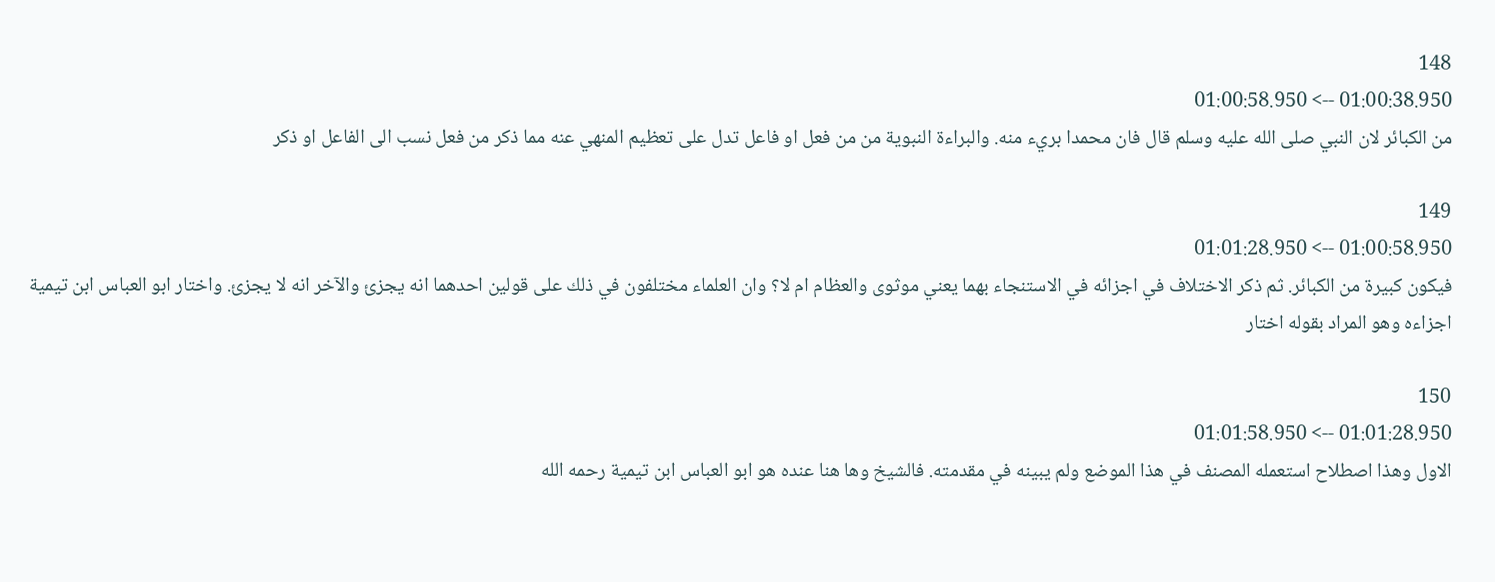148
01:00:38.950 --> 01:00:58.950
من الكبائر لان النبي صلى الله عليه وسلم قال فان محمدا بريء منه. والبراءة النبوية من من فعل او فاعل تدل على تعظيم المنهي عنه مما ذكر من فعل نسب الى الفاعل او ذكر

149
01:00:58.950 --> 01:01:28.950
فيكون كبيرة من الكبائر. ثم ذكر الاختلاف في اجزائه في الاستنجاء بهما يعني موثوى والعظام ام لا؟ وان العلماء مختلفون في ذلك على قولين احدهما انه يجزئ والآخر انه لا يجزئ. واختار ابو العباس ابن تيمية اجزاءه وهو المراد بقوله اختار

150
01:01:28.950 --> 01:01:58.950
الاول وهذا اصطلاح استعمله المصنف في هذا الموضع ولم يبينه في مقدمته. فالشيخ وها هنا عنده هو ابو العباس ابن تيمية رحمه الله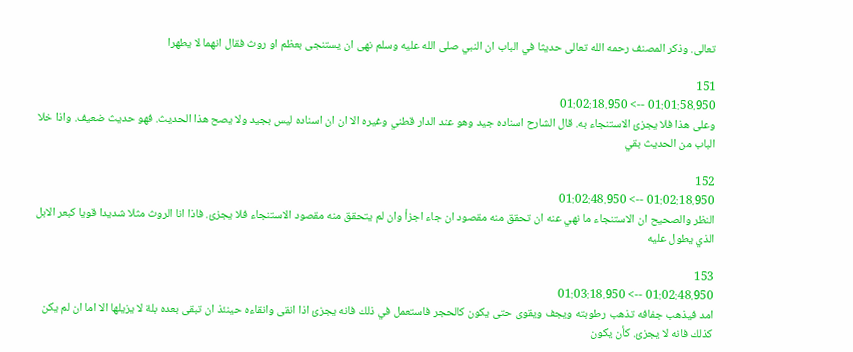تعالى. وذكر المصنف رحمه الله تعالى حديثا في الباب ان النبي صلى الله عليه وسلم نهى ان يستنجى بعظم او روث فقال انهما لا يطهرا

151
01:01:58.950 --> 01:02:18.950
وعلى هذا فلا يجزئ الاستنجاء به. قال الشارح اسناده جيد وهو عند الدار قطني وغيره الا ان ان اسناده ليس بجيد ولا يصح هذا الحديث. فهو حديث ضعيف. واذا خلا الباب من الحديث بقي

152
01:02:18.950 --> 01:02:48.950
النظر والصحيح ان الاستنجاء ما نهي عنه ان تحقق منه مقصود ان جاء اجزأ وان لم يتحقق منه مقصود الاستنجاء فلا يجزئ. فاذا انا الروث مثلا شديدا قويا كبعر الابل الذي يطول عليه

153
01:02:48.950 --> 01:03:18.950
امد فيذهب جفافه تذهب رطوبته ويجف ويقوى حتى يكون كالحجر فاستعمل في ذلك فانه يجزئ اذا انقى وانقاءه حينئذ ان تبقى بعده بلة لا يزيلها الا اما ان لم يكن كذلك فانه لا يجزئ. كأن يكون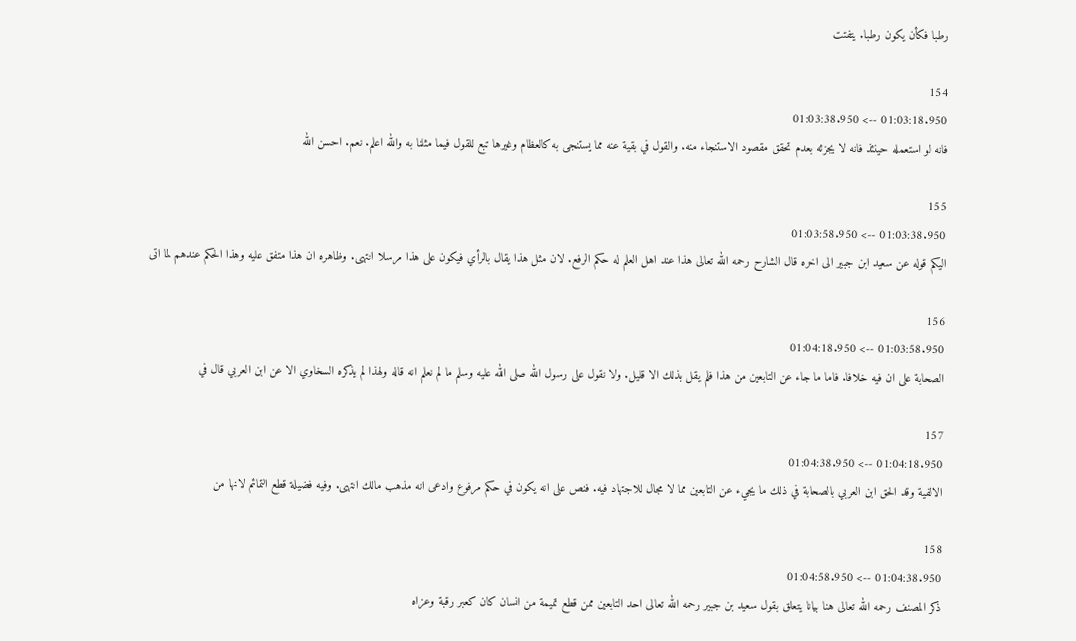رطبا فكأن يكون رطبا. يتفتت

154
01:03:18.950 --> 01:03:38.950
فانه لو استعمله حينئذ فانه لا يجزئه بعدم تحقق مقصود الاستنجاء منه. والقول في بقية عنه مما يستنجى به كالعظام وغيرها تبع للقول فيما مثلنا به والله اعلم. نعم. احسن الله

155
01:03:38.950 --> 01:03:58.950
اليكم قوله عن سعيد ابن جبير الى اخره قال الشارح رحمه الله تعالى هذا عند اهل العلم له حكم الرفع. لان مثل هذا يقال بالرأي فيكون على هذا مرسلا انتهى. وظاهره ان هذا متفق عليه وهذا الحكم عندهم لما اتى

156
01:03:58.950 --> 01:04:18.950
الصحابة على ان فيه خلافا. فاما ما جاء عن التابعين من هذا فلم يقل بذلك الا قليل. ولا نقول على رسول الله صلى الله عليه وسلم ما لم نعلم انه قاله ولهذا لم يذكره السخاوي الا عن ابن العربي قال في

157
01:04:18.950 --> 01:04:38.950
الالفية وقد الحق ابن العربي بالصحابة في ذلك ما يجيء عن التابعين مما لا مجال للاجتهاد فيه. فنص على انه يكون في حكم مرفوع وادعى انه مذهب مالك انتهى. وفيه فضيلة قطع التمائم لانها من

158
01:04:38.950 --> 01:04:58.950
ذكر المصنف رحمه الله تعالى هنا بيانا يتعلق بقول سعيد بن جبير رحمه الله تعالى احد التابعين ممن قطع تميمة من انسان كان كعبر رقبة وعزاه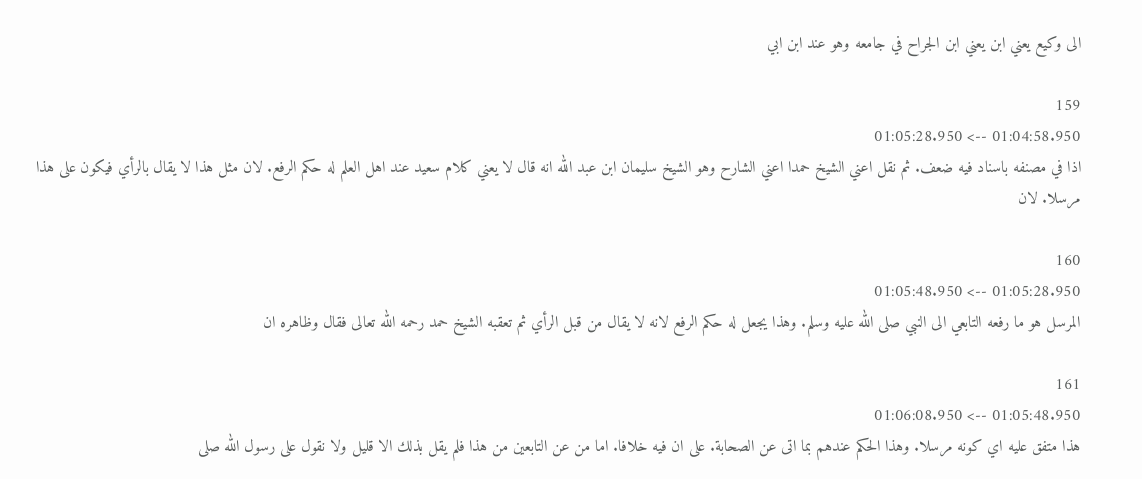الى وكيع يعني ابن يعني ابن الجراح في جامعه وهو عند ابن ابي

159
01:04:58.950 --> 01:05:28.950
اذا في مصنفه باسناد فيه ضعف. ثم نقل اعني الشيخ حمدا اعني الشارح وهو الشيخ سليمان ابن عبد الله انه قال لا يعني كلام سعيد عند اهل العلم له حكم الرفع. لان مثل هذا لا يقال بالرأي فيكون على هذا مرسلا. لان

160
01:05:28.950 --> 01:05:48.950
المرسل هو ما رفعه التابعي الى النبي صلى الله عليه وسلم. وهذا يجعل له حكم الرفع لانه لا يقال من قبل الرأي ثم تعقبه الشيخ حمد رحمه الله تعالى فقال وظاهره ان

161
01:05:48.950 --> 01:06:08.950
هذا متفق عليه اي كونه مرسلا. وهذا الحكم عندهم بما اتى عن الصحابة. على ان فيه خلافا. اما من عن التابعين من هذا فلم يقل بذلك الا قليل ولا نقول على رسول الله صلى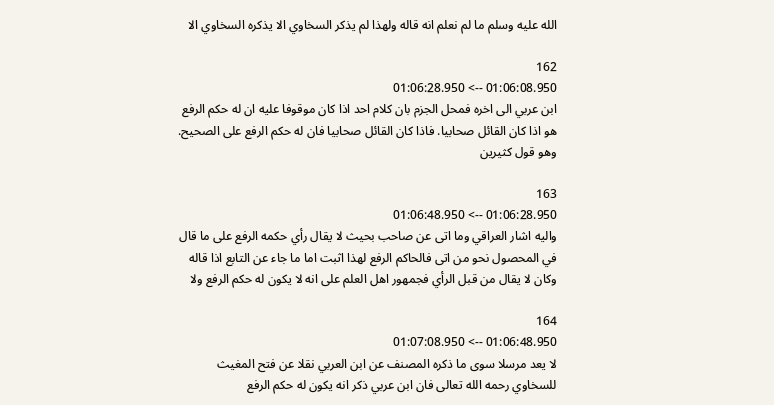الله عليه وسلم ما لم نعلم انه قاله ولهذا لم يذكر السخاوي الا يذكره السخاوي الا

162
01:06:08.950 --> 01:06:28.950
ابن عربي الى اخره فمحل الجزم بان كلام احد اذا كان موقوفا عليه ان له حكم الرفع هو اذا كان القائل صحابيا. فاذا كان القائل صحابيا فان له حكم الرفع على الصحيح. وهو قول كثيرين

163
01:06:28.950 --> 01:06:48.950
واليه اشار العراقي وما اتى عن صاحب بحيث لا يقال رأي حكمه الرفع على ما قال في المحصول نحو من اتى فالحاكم الرفع لهذا اثبت اما ما جاء عن التابع اذا قاله وكان لا يقال من قبل الرأي فجمهور اهل العلم على انه لا يكون له حكم الرفع ولا

164
01:06:48.950 --> 01:07:08.950
لا يعد مرسلا سوى ما ذكره المصنف عن ابن العربي نقلا عن فتح المغيث للسخاوي رحمه الله تعالى فان ابن عربي ذكر انه يكون له حكم الرفع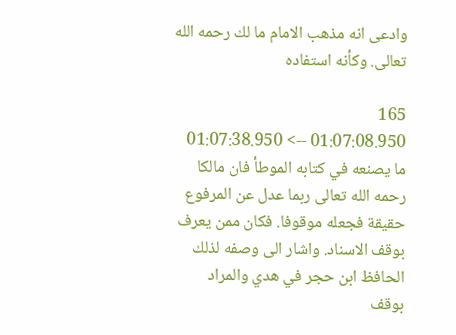وادعى انه مذهب الامام ما لك رحمه الله تعالى. وكأنه استفاده

165
01:07:08.950 --> 01:07:38.950
ما يصنعه في كتابه الموطأ فان مالكا رحمه الله تعالى ربما عدل عن المرفوع حقيقة فجعله موقوفا. فكان ممن يعرف بوقف الاسناد. واشار الى وصفه لذلك الحافظ ابن حجر في هدي والمراد بوقف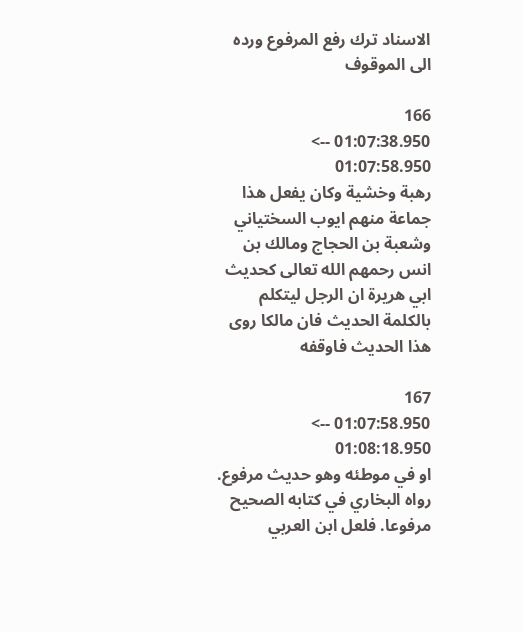الاسناد ترك رفع المرفوع ورده الى الموقوف

166
01:07:38.950 --> 01:07:58.950
رهبة وخشية وكان يفعل هذا جماعة منهم ايوب السختياني وشعبة بن الحجاج ومالك بن انس رحمهم الله تعالى كحديث ابي هريرة ان الرجل ليتكلم بالكلمة الحديث فان مالكا روى هذا الحديث فاوقفه

167
01:07:58.950 --> 01:08:18.950
او في موطئه وهو حديث مرفوع. رواه البخاري في كتابه الصحيح مرفوعا. فلعل ابن العربي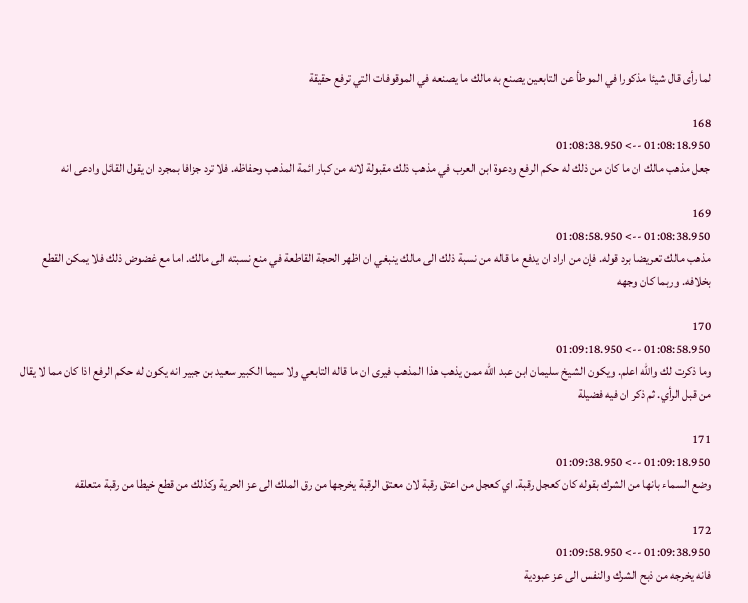لما رأى قال شيئا مذكورا في الموطأ عن التابعين يصنع به مالك ما يصنعه في الموقوفات التي ترفع حقيقة

168
01:08:18.950 --> 01:08:38.950
جعل مذهب مالك ان ما كان من ذلك له حكم الرفع ودعوة ابن العرب في مذهب ذلك مقبولة لانه من كبار ائمة المذهب وحفاظه. فلا ترد جزافا بمجرد ان يقول القائل وادعى انه

169
01:08:38.950 --> 01:08:58.950
مذهب مالك تعريضا برد قوله. فإن من اراد ان يدفع ما قاله من نسبة ذلك الى مالك ينبغي ان اظهر الحجة القاطعة في منع نسبته الى مالك. اما مع غضوض ذلك فلا يمكن القطع بخلافه. وربما كان وجهه

170
01:08:58.950 --> 01:09:18.950
وما ذكرت لك والله اعلم. ويكون الشيخ سليمان ابن عبد الله ممن يذهب هذا المذهب فيرى ان ما قاله التابعي ولا سيما الكبير سعيد بن جبير انه يكون له حكم الرفع اذا كان مما لا يقال من قبل الرأي. ثم ذكر ان فيه فضيلة

171
01:09:18.950 --> 01:09:38.950
وضع السماء بانها من الشرك بقوله كان كعجل رقبة. اي كعجل من اعتق رقبة لان معتق الرقبة يخرجها من رق الملك الى عز الحرية وكذلك من قطع خيطا من رقبة متعلقه

172
01:09:38.950 --> 01:09:58.950
فانه يخرجه من ذبح الشرك والنفس الى عز عبودية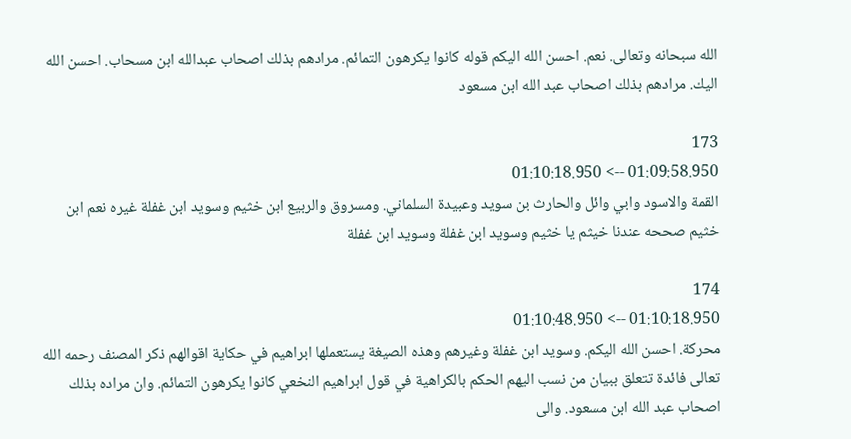الله سبحانه وتعالى. نعم. احسن الله اليكم قوله كانوا يكرهون التمائم. مرادهم بذلك اصحاب عبدالله ابن مسحاب. احسن الله اليك. مرادهم بذلك اصحاب عبد الله ابن مسعود

173
01:09:58.950 --> 01:10:18.950
القمة والاسود وابي وائل والحارث بن سويد وعبيدة السلماني. ومسروق والربيع ابن خثيم وسويد ابن غفلة غيره نعم ابن خثيم صححه عندنا خيثم يا خثيم وسويد ابن غفلة وسويد ابن غفلة

174
01:10:18.950 --> 01:10:48.950
محركة. احسن الله اليكم. وسويد ابن غفلة وغيرهم وهذه الصيغة يستعملها ابراهيم في حكاية اقوالهم ذكر المصنف رحمه الله تعالى فائدة تتعلق ببيان من نسب اليهم الحكم بالكراهية في قول ابراهيم النخعي كانوا يكرهون التمائم. وان مراده بذلك اصحاب عبد الله ابن مسعود. والى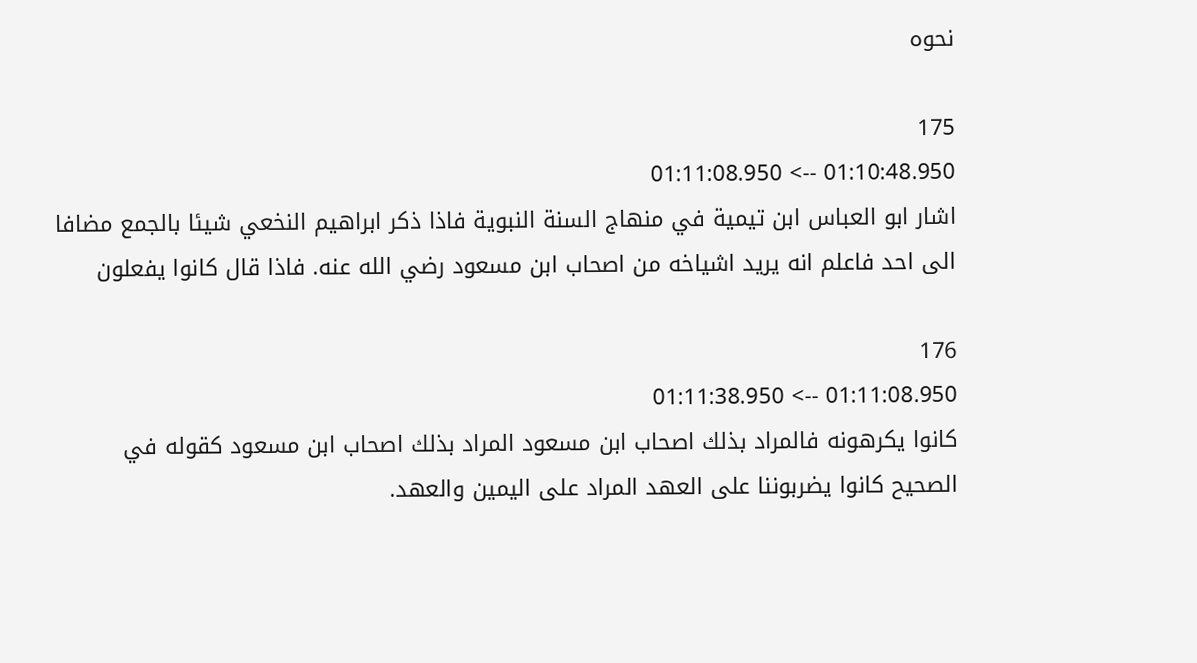نحوه

175
01:10:48.950 --> 01:11:08.950
اشار ابو العباس ابن تيمية في منهاج السنة النبوية فاذا ذكر ابراهيم النخعي شيئا بالجمع مضافا الى احد فاعلم انه يريد اشياخه من اصحاب ابن مسعود رضي الله عنه. فاذا قال كانوا يفعلون

176
01:11:08.950 --> 01:11:38.950
كانوا يكرهونه فالمراد بذلك اصحاب ابن مسعود المراد بذلك اصحاب ابن مسعود كقوله في الصحيح كانوا يضربوننا على العهد المراد على اليمين والعهد.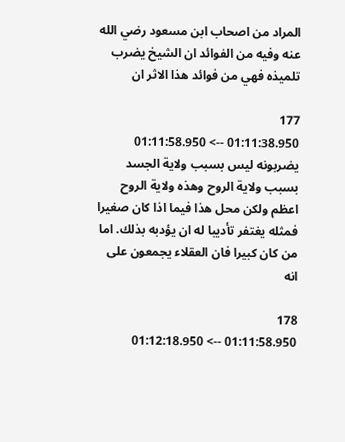المراد من اصحاب ابن مسعود رضي الله عنه وفيه من الفوائد ان الشيخ يضرب تلميذه فهي من فوائد هذا الاثر ان

177
01:11:38.950 --> 01:11:58.950
يضربونه ليس بسبب ولاية الجسد بسبب ولاية الروح وهذه ولاية الروح اعظم ولكن محل هذا فيما اذا كان صغيرا فمثله يغتفر تأديبا له ان يؤدبه بذلك. اما من كان كبيرا فان العقلاء يجمعون على انه

178
01:11:58.950 --> 01:12:18.950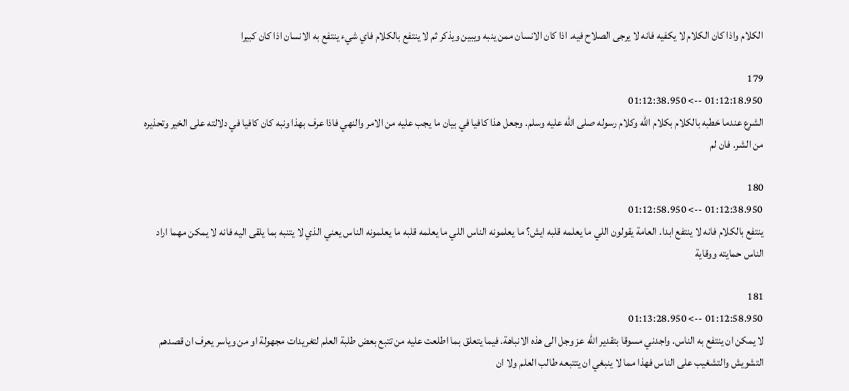الكلام واذا كان الكلام لا يكفيه فانه لا يرجى الصلاح فيه. اذا كان الانسان ممن ينبه ويبين ويذكر ثم لا ينتفع بالكلام فاي شيء ينتفع به الانسان اذا كان كبيرا

179
01:12:18.950 --> 01:12:38.950
الشرع عندما خطبه بالكلام بكلام الله وكلام رسوله صلى الله عليه وسلم. وجعل هذا كافيا في بيان ما يجب عليه من الامر والنهي فاذا عرف بهذا ونبه كان كافيا في دلالته على الخير وتحذيره من الشر. فان لم

180
01:12:38.950 --> 01:12:58.950
ينتفع بالكلام فانه لا ينتفع ابدا. العامة يقولون اللي ما يعلمه قلبه ايش؟ ما يعلمونه الناس اللي ما يعلمه قلبه ما يعلمونه الناس يعني الذي لا يتنبه بما يلقى اليه فانه لا يمكن مهما اراد الناس حمايته ووقاية

181
01:12:58.950 --> 01:13:28.950
لا يمكن ان ينتفع به الناس. واجدني مسوقا بتقدير الله عز وجل الى هذه الانباهة. فيما يتعلق بما اطلعت عليه من تتبع بعض طلبة العلم لتغريدات مجهولة او من وياسر يعرف ان قصدهم التشويش والتشغيب على الناس فهذا مما لا ينبغي ان يتتبعه طالب العلم ولا ان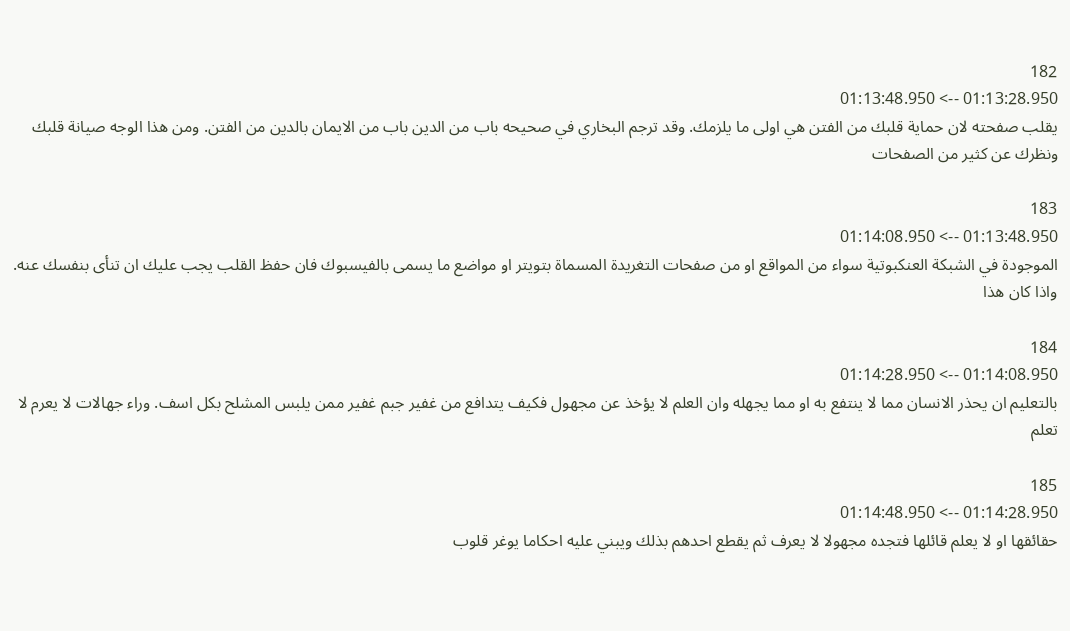182
01:13:28.950 --> 01:13:48.950
يقلب صفحته لان حماية قلبك من الفتن هي اولى ما يلزمك. وقد ترجم البخاري في صحيحه باب من الدين باب من الايمان بالدين من الفتن. ومن هذا الوجه صيانة قلبك ونظرك عن كثير من الصفحات

183
01:13:48.950 --> 01:14:08.950
الموجودة في الشبكة العنكبوتية سواء من المواقع او من صفحات التغريدة المسماة بتويتر او مواضع ما يسمى بالفيسبوك فان حفظ القلب يجب عليك ان تنأى بنفسك عنه. واذا كان هذا

184
01:14:08.950 --> 01:14:28.950
بالتعليم ان يحذر الانسان مما لا ينتفع به او مما يجهله وان العلم لا يؤخذ عن مجهول فكيف يتدافع من غفير جبم غفير ممن يلبس المشلح بكل اسف. وراء جهالات لا يعرم لا تعلم

185
01:14:28.950 --> 01:14:48.950
حقائقها او لا يعلم قائلها فتجده مجهولا لا يعرف ثم يقطع احدهم بذلك ويبني عليه احكاما يوغر قلوب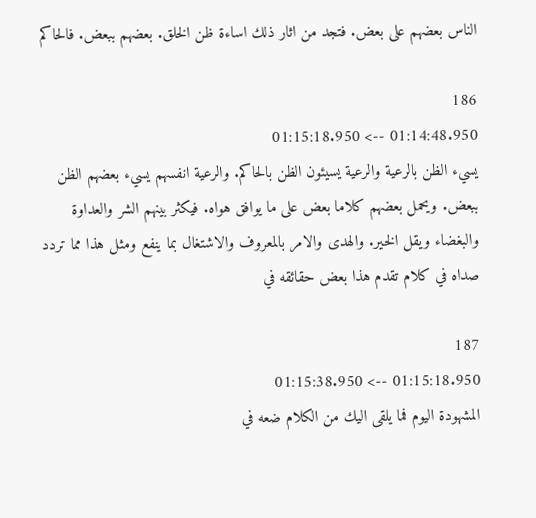الناس بعضهم على بعض. فتجد من اثار ذلك اساءة ظن الخلق. بعضهم ببعض. فالحاكم

186
01:14:48.950 --> 01:15:18.950
يسيء الظن بالرعية والرعية يسيئون الظن بالحاكم. والرعية انفسهم يسيء بعضهم الظن ببعض. ويحمل بعضهم كلاما بعض على ما يوافق هواه. فيكثر بينهم الشر والعداوة والبغضاء ويقل الخير. والهدى والامر بالمعروف والاشتغال بما ينفع ومثل هذا مما تردد صداه في كلام تقدم هذا بعض حقائقه في

187
01:15:18.950 --> 01:15:38.950
المشهودة اليوم فما يلقى اليك من الكلام ضعه في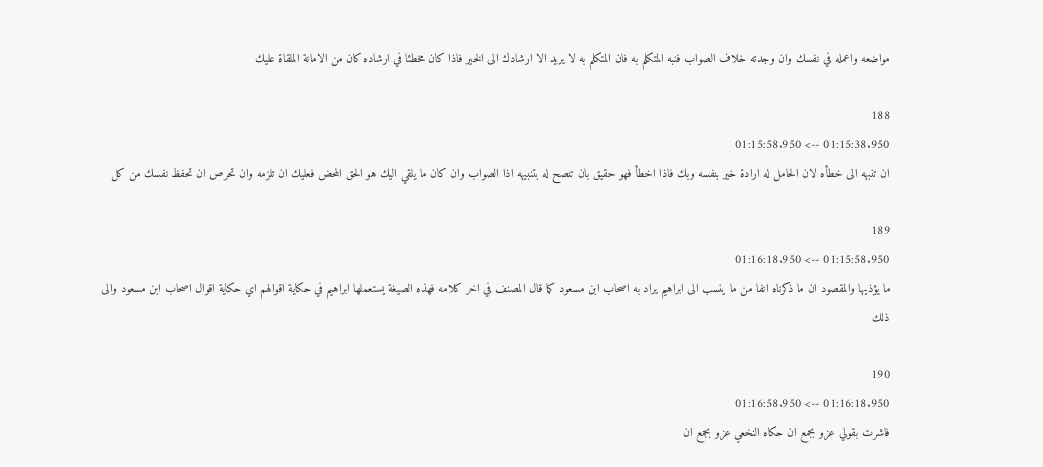مواضعه واعمله في نفسك وان وجدته خلاف الصواب فنبه المتكلم به فان المتكلم به لا يريد الا ارشادك الى الخير فاذا كان مخطئا في ارشاده كان من الامانة الملقاة عليك

188
01:15:38.950 --> 01:15:58.950
ان تنبهه الى خطأه لان الحامل له ارادة خير بنفسه وبك فاذا اخطأ فهو حقيق بان تنصح له بتنبيهه اذا الصواب وان كان ما يلقي اليك هو الحق المحض فعليك ان تلزمه وان تحرص ان تحفظ نفسك من كل

189
01:15:58.950 --> 01:16:18.950
ما يؤذيها والمقصود ان ما ذكرناه انفا من ما ينسب الى ابراهيم يراد به اصحاب ابن مسعود كما قال المصنف في اخر كلامه فهذه الصيغة يستعملها ابراهيم في حكاية اقوالهم اي حكاية اقوال اصحاب ابن مسعود والى ذلك

190
01:16:18.950 --> 01:16:58.950
فاشرت بقولي عزو بجمع ان حكاه النخعي عزو بجمع ان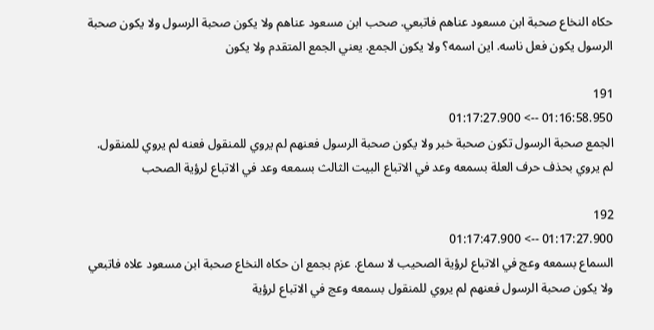حكاه النخاع صحبة ابن مسعود عناهم فاتبعي. صحب ابن مسعود عناهم ولا يكون صحبة الرسول ولا يكون صحبة الرسول يكون فعل ناسه. اين اسمه؟ ولا يكون الجمع. يعني الجمع المتقدم ولا يكون

191
01:16:58.950 --> 01:17:27.900
الجمع صحبة الرسول تكون صحبة خبر ولا يكون صحبة الرسول فعنهم لم يروي للمنقول فعنه لم يروي للمنقول. لم يروي بحذف حرف العلة بسمعه وعد في الاتباع البيت الثالث بسمعه وعد في الاتباع لرؤية الصحب

192
01:17:27.900 --> 01:17:47.900
السماع بسمعه وعج في الاتباع لرؤية الصحيب لا سماع. عزم بجمع ان حكاه النخاع صحبة ابن مسعود علاه فاتبعي ولا يكون صحبة الرسول فعنهم لم يروي للمنقول بسمعه وعج في الاتباع لرؤية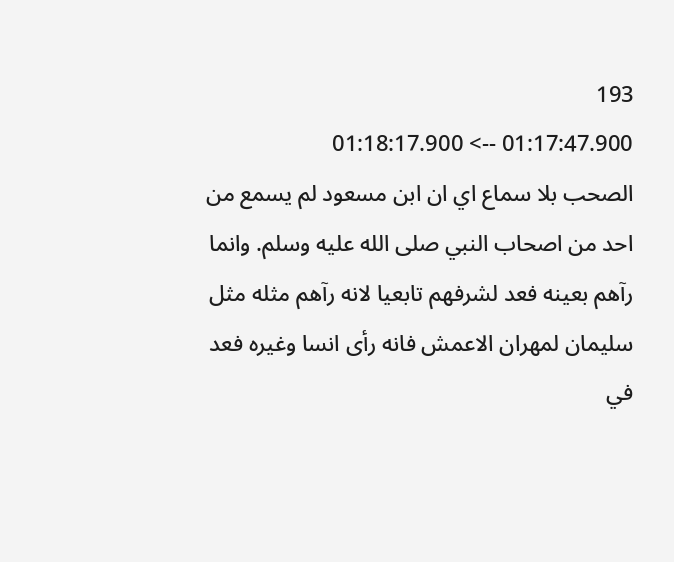193
01:17:47.900 --> 01:18:17.900
الصحب بلا سماع اي ان ابن مسعود لم يسمع من احد من اصحاب النبي صلى الله عليه وسلم. وانما رآهم بعينه فعد لشرفهم تابعيا لانه رآهم مثله مثل سليمان لمهران الاعمش فانه رأى انسا وغيره فعد في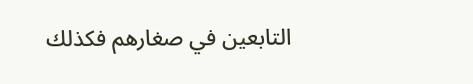التابعين في صغارهم فكذلك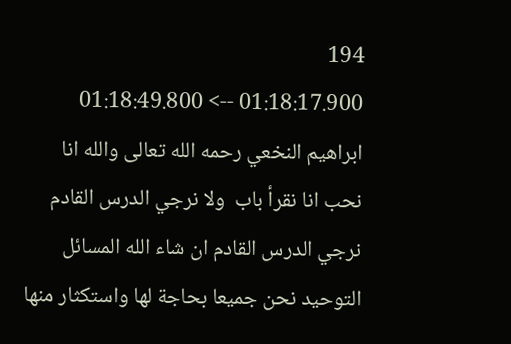194
01:18:17.900 --> 01:18:49.800
ابراهيم النخعي رحمه الله تعالى والله انا نحب انا نقرأ باب  ولا نرجي الدرس القادم نرجي الدرس القادم ان شاء الله المسائل التوحيد نحن جميعا بحاجة لها واستكثار منها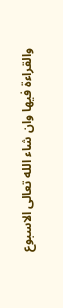والقراءة فيها وان شاء الله تعالى الاسبوع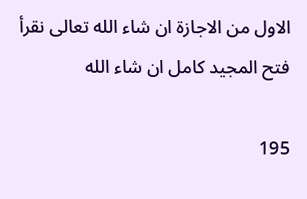الاول من الاجازة ان شاء الله تعالى نقرأ فتح المجيد كامل ان شاء الله

195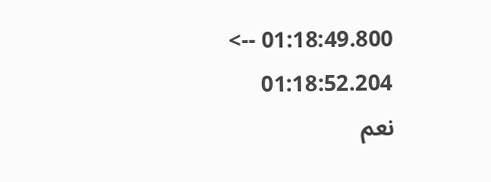01:18:49.800 --> 01:18:52.204
نعم